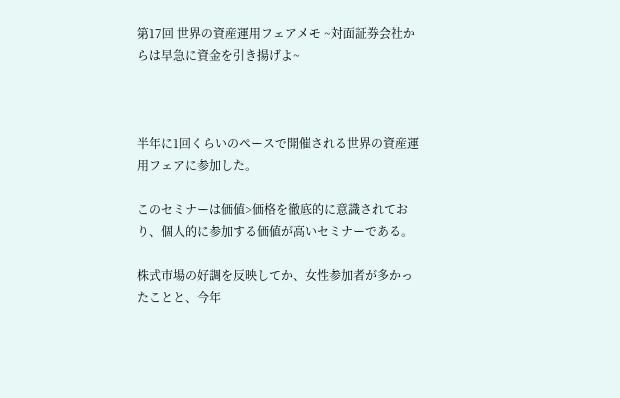第17回 世界の資産運用フェアメモ ~対面証券会社からは早急に資金を引き揚げよ~



半年に1回くらいのペースで開催される世界の資産運用フェアに参加した。

このセミナーは価値>価格を徹底的に意識されており、個人的に参加する価値が高いセミナーである。

株式市場の好調を反映してか、女性参加者が多かったことと、今年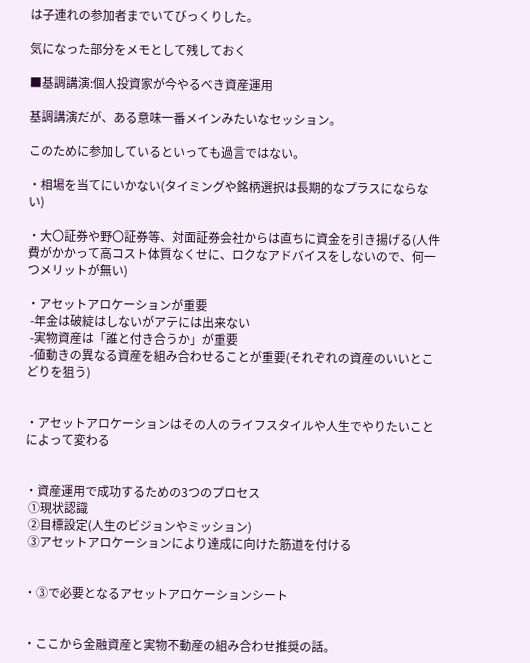は子連れの参加者までいてびっくりした。

気になった部分をメモとして残しておく

■基調講演:個人投資家が今やるべき資産運用

基調講演だが、ある意味一番メインみたいなセッション。

このために参加しているといっても過言ではない。

・相場を当てにいかない(タイミングや銘柄選択は長期的なプラスにならない)

・大〇証券や野〇証券等、対面証券会社からは直ちに資金を引き揚げる(人件費がかかって高コスト体質なくせに、ロクなアドバイスをしないので、何一つメリットが無い)

・アセットアロケーションが重要
 -年金は破綻はしないがアテには出来ない
 -実物資産は「誰と付き合うか」が重要
 -値動きの異なる資産を組み合わせることが重要(それぞれの資産のいいとこどりを狙う)


・アセットアロケーションはその人のライフスタイルや人生でやりたいことによって変わる


・資産運用で成功するための3つのプロセス
 ①現状認識
 ②目標設定(人生のビジョンやミッション)
 ③アセットアロケーションにより達成に向けた筋道を付ける


・③で必要となるアセットアロケーションシート


・ここから金融資産と実物不動産の組み合わせ推奨の話。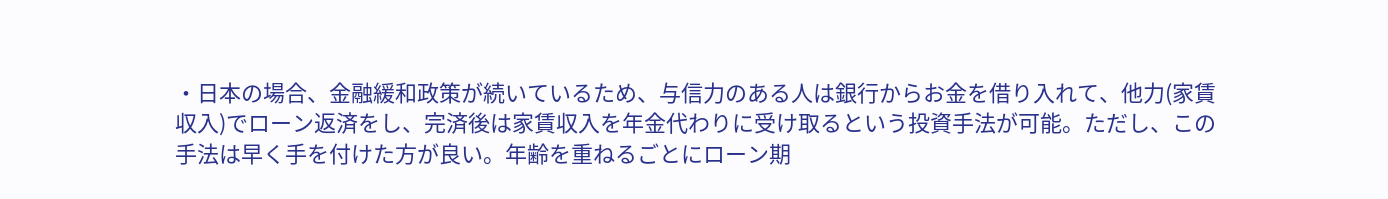・日本の場合、金融緩和政策が続いているため、与信力のある人は銀行からお金を借り入れて、他力(家賃収入)でローン返済をし、完済後は家賃収入を年金代わりに受け取るという投資手法が可能。ただし、この手法は早く手を付けた方が良い。年齢を重ねるごとにローン期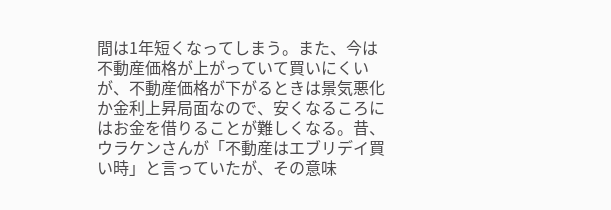間は1年短くなってしまう。また、今は不動産価格が上がっていて買いにくいが、不動産価格が下がるときは景気悪化か金利上昇局面なので、安くなるころにはお金を借りることが難しくなる。昔、ウラケンさんが「不動産はエブリデイ買い時」と言っていたが、その意味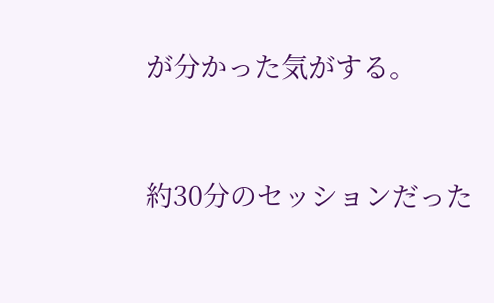が分かった気がする。


約30分のセッションだった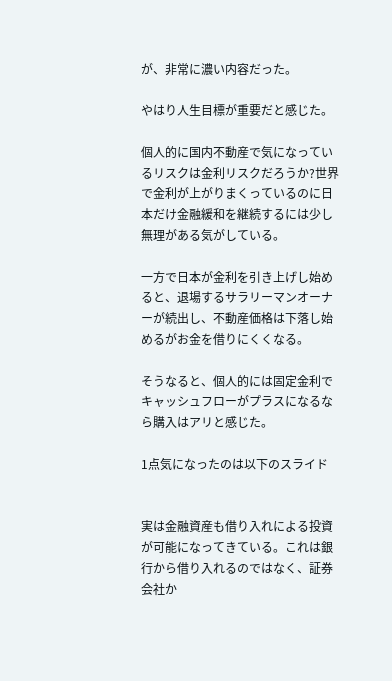が、非常に濃い内容だった。

やはり人生目標が重要だと感じた。

個人的に国内不動産で気になっているリスクは金利リスクだろうか?世界で金利が上がりまくっているのに日本だけ金融緩和を継続するには少し無理がある気がしている。

一方で日本が金利を引き上げし始めると、退場するサラリーマンオーナーが続出し、不動産価格は下落し始めるがお金を借りにくくなる。

そうなると、個人的には固定金利でキャッシュフローがプラスになるなら購入はアリと感じた。

1点気になったのは以下のスライド


実は金融資産も借り入れによる投資が可能になってきている。これは銀行から借り入れるのではなく、証券会社か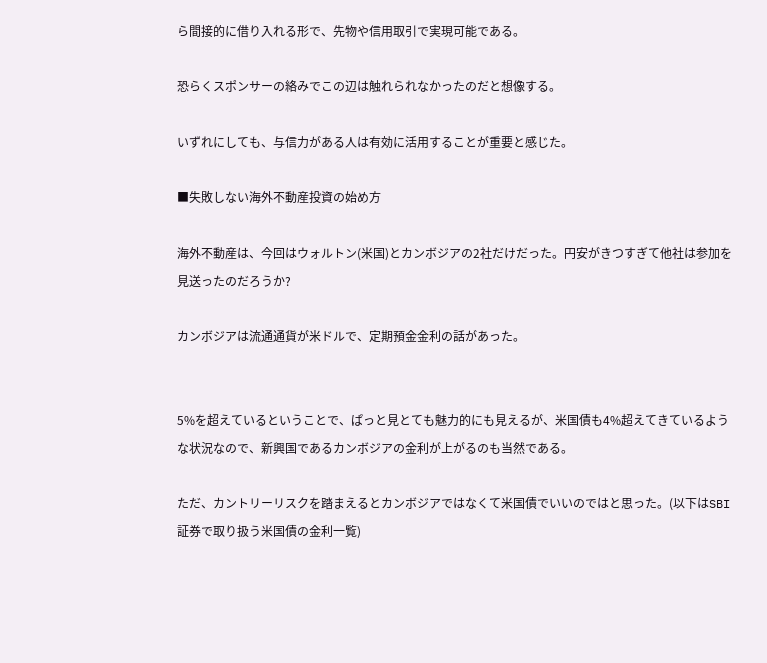ら間接的に借り入れる形で、先物や信用取引で実現可能である。

恐らくスポンサーの絡みでこの辺は触れられなかったのだと想像する。

いずれにしても、与信力がある人は有効に活用することが重要と感じた。

■失敗しない海外不動産投資の始め方

海外不動産は、今回はウォルトン(米国)とカンボジアの2社だけだった。円安がきつすぎて他社は参加を見送ったのだろうか?

カンボジアは流通通貨が米ドルで、定期預金金利の話があった。


5%を超えているということで、ぱっと見とても魅力的にも見えるが、米国債も4%超えてきているような状況なので、新興国であるカンボジアの金利が上がるのも当然である。

ただ、カントリーリスクを踏まえるとカンボジアではなくて米国債でいいのではと思った。(以下はSBI証券で取り扱う米国債の金利一覧)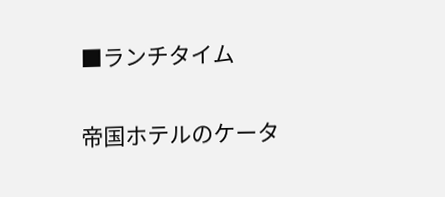■ランチタイム

帝国ホテルのケータ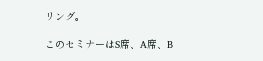リング。

このセミナーはS席、A席、B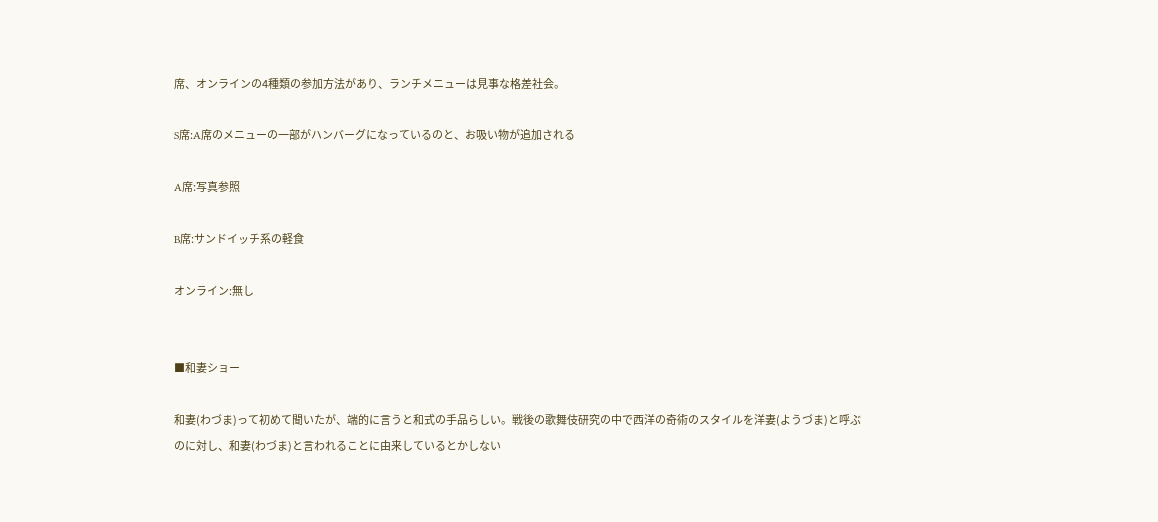席、オンラインの4種類の参加方法があり、ランチメニューは見事な格差社会。

S席:A席のメニューの一部がハンバーグになっているのと、お吸い物が追加される

A席:写真参照

B席:サンドイッチ系の軽食

オンライン:無し


■和妻ショー

和妻(わづま)って初めて聞いたが、端的に言うと和式の手品らしい。戦後の歌舞伎研究の中で西洋の奇術のスタイルを洋妻(ようづま)と呼ぶのに対し、和妻(わづま)と言われることに由来しているとかしない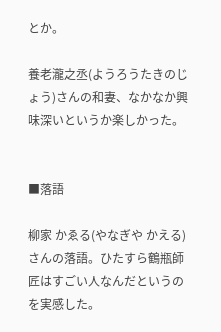とか。

養老瀧之丞(ようろうたきのじょう)さんの和妻、なかなか興味深いというか楽しかった。


■落語

柳家 かゑる(やなぎや かえる)さんの落語。ひたすら鶴瓶師匠はすごい人なんだというのを実感した。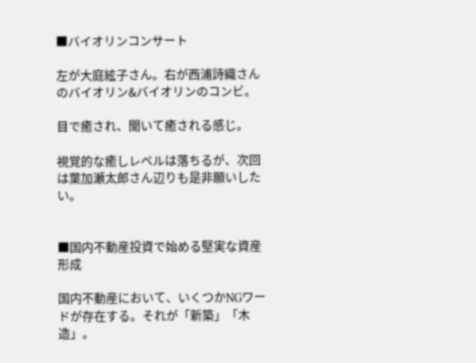■バイオリンコンサート

左が大庭絃子さん。右が西浦詩織さんのバイオリン&バイオリンのコンビ。

目で癒され、聞いて癒される感じ。

視覚的な癒しレベルは落ちるが、次回は葉加瀬太郎さん辺りも是非願いしたい。


■国内不動産投資で始める堅実な資産形成

国内不動産において、いくつかNGワードが存在する。それが「新築」「木造」。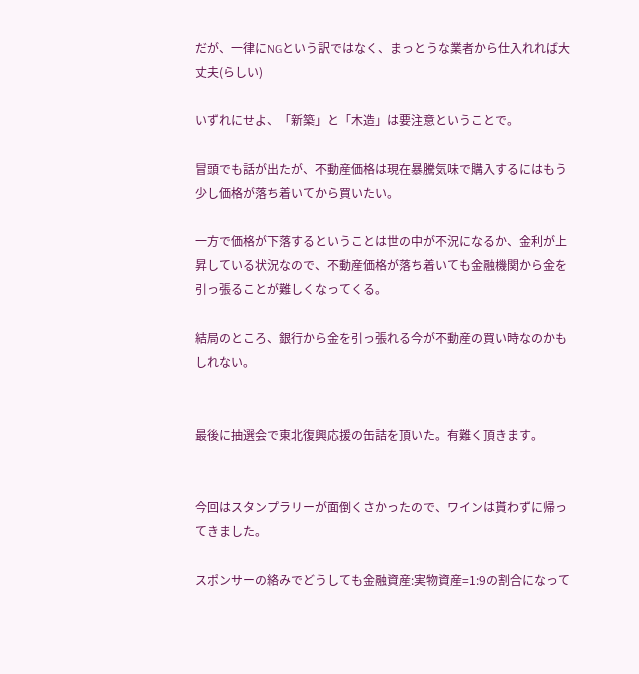だが、一律にNGという訳ではなく、まっとうな業者から仕入れれば大丈夫(らしい)

いずれにせよ、「新築」と「木造」は要注意ということで。

冒頭でも話が出たが、不動産価格は現在暴騰気味で購入するにはもう少し価格が落ち着いてから買いたい。

一方で価格が下落するということは世の中が不況になるか、金利が上昇している状況なので、不動産価格が落ち着いても金融機関から金を引っ張ることが難しくなってくる。

結局のところ、銀行から金を引っ張れる今が不動産の買い時なのかもしれない。


最後に抽選会で東北復興応援の缶詰を頂いた。有難く頂きます。


今回はスタンプラリーが面倒くさかったので、ワインは貰わずに帰ってきました。

スポンサーの絡みでどうしても金融資産:実物資産=1:9の割合になって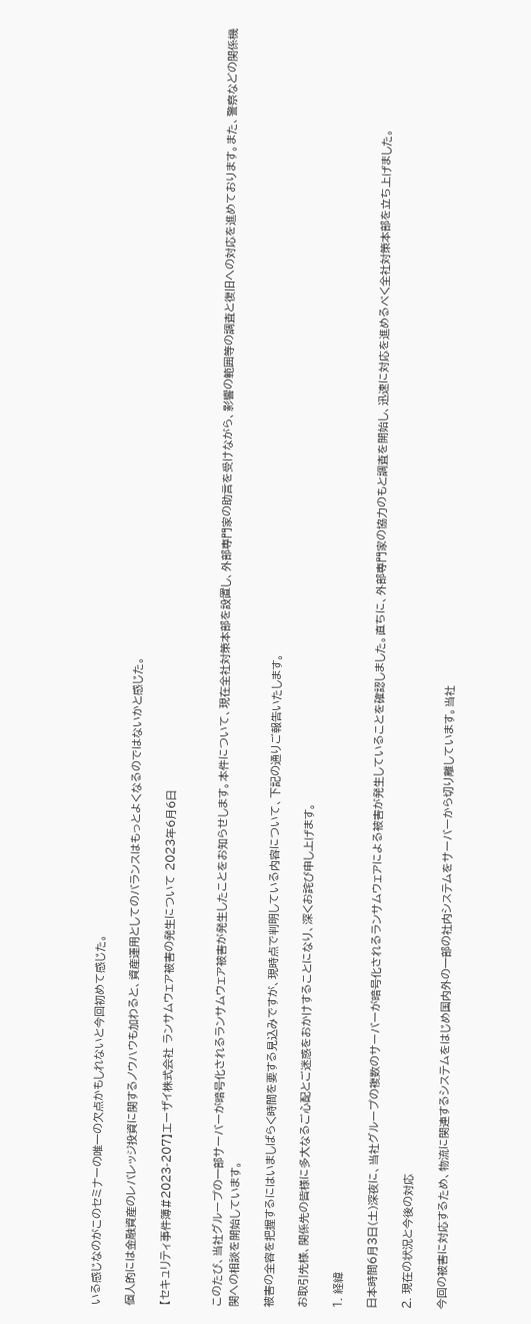いる感じなのがこのセミナーの唯一の欠点かもしれないと今回初めて感じた。

個人的には金融資産のレバレッジ投資に関するノウハウも加わると、資産運用としてのバランスはもっとよくなるのではないかと感じた。

【セキュリティ事件簿#2023-207】エーザイ株式会社 ランサムウェア被害の発生について 2023年6月6日


このたび、当社グループの一部サーバーが暗号化されるランサムウェア被害が発生したことをお知らせします。本件について、現在全社対策本部を設置し、外部専門家の助言を受けながら、影響の範囲等の調査と復旧への対応を進めております。また、警察などの関係機関への相談を開始しています。

被害の全容を把握するにはいましばらく時間を要する見込みですが、現時点で判明している内容について、下記の通りご報告いたします。

お取引先様、関係先の皆様に多大なるご心配とご迷惑をおかけすることになり、深くお詫び申し上げます。

1. 経緯

日本時間6月3日(土)深夜に、当社グループの複数のサーバーが暗号化されるランサムウェアによる被害が発生していることを確認しました。直ちに、外部専門家の協力のもと調査を開始し、迅速に対応を進めるべく全社対策本部を立ち上げました。

2. 現在の状況と今後の対応

今回の被害に対応するため、物流に関連するシステムをはじめ国内外の一部の社内システムをサーバーから切り離しています。当社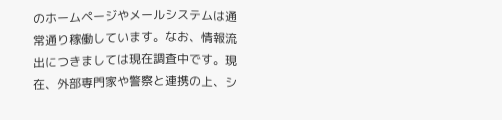のホームページやメールシステムは通常通り稼働しています。なお、情報流出につきましては現在調査中です。現在、外部専門家や警察と連携の上、シ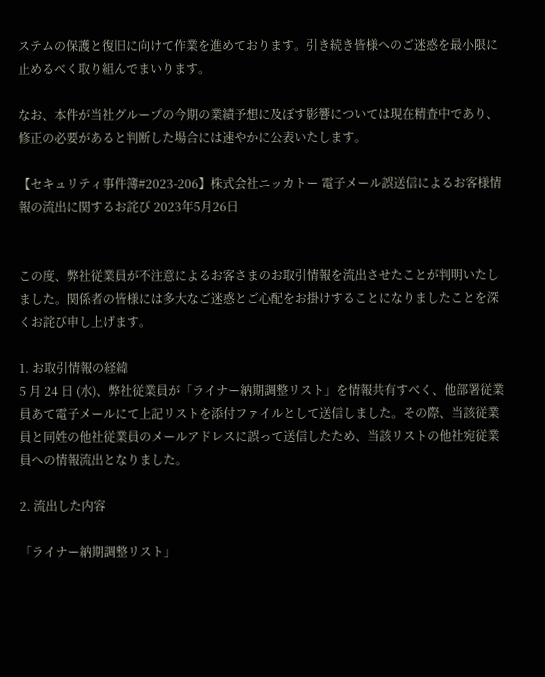ステムの保護と復旧に向けて作業を進めております。引き続き皆様へのご迷惑を最小限に止めるべく取り組んでまいります。

なお、本件が当社グループの今期の業績予想に及ぼす影響については現在精査中であり、修正の必要があると判断した場合には速やかに公表いたします。

【セキュリティ事件簿#2023-206】株式会社ニッカトー 電子メール誤送信によるお客様情報の流出に関するお詫び 2023年5月26日


この度、弊社従業員が不注意によるお客さまのお取引情報を流出させたことが判明いたしました。関係者の皆様には多大なご迷惑とご心配をお掛けすることになりましたことを深くお詫び申し上げます。

1. お取引情報の経緯
5 月 24 日 (水)、弊社従業員が「ライナー納期調整リスト」を情報共有すべく、他部署従業員あて電子メールにて上記リストを添付ファイルとして送信しました。その際、当該従業員と同姓の他社従業員のメールアドレスに誤って送信したため、当該リストの他社宛従業員への情報流出となりました。

2. 流出した内容

「ライナー納期調整リスト」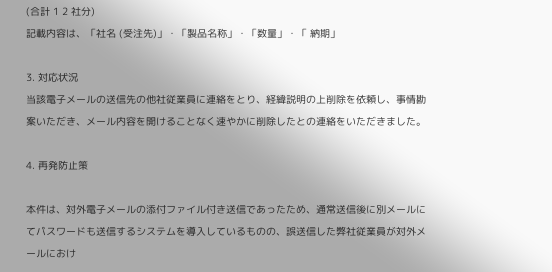(合計 1 2 社分)
記載内容は、「社名 (受注先)」・「製品名称」・「数量」・「 納期」

3. 対応状況
当該電子メールの送信先の他社従業員に連絡をとり、経緯説明の上削除を依頼し、事情勘案いただき、メール内容を開けることなく速やかに削除したとの連絡をいただきました。

4. 再発防止策

本件は、対外電子メールの添付ファイル付き送信であったため、通常送信後に別メールにてパスワードも送信するシステムを導入しているものの、誤送信した弊社従業員が対外メールにおけ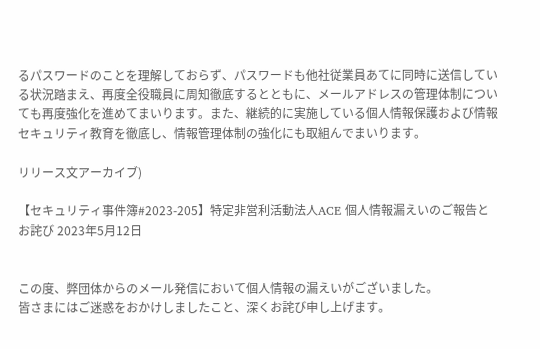るパスワードのことを理解しておらず、パスワードも他社従業員あてに同時に送信している状況踏まえ、再度全役職員に周知徹底するとともに、メールアドレスの管理体制についても再度強化を進めてまいります。また、継続的に実施している個人情報保護および情報セキュリティ教育を徹底し、情報管理体制の強化にも取組んでまいります。

リリース文アーカイブ)

【セキュリティ事件簿#2023-205】特定非営利活動法人ACE 個人情報漏えいのご報告とお詫び 2023年5月12日


この度、弊団体からのメール発信において個人情報の漏えいがございました。
皆さまにはご迷惑をおかけしましたこと、深くお詫び申し上げます。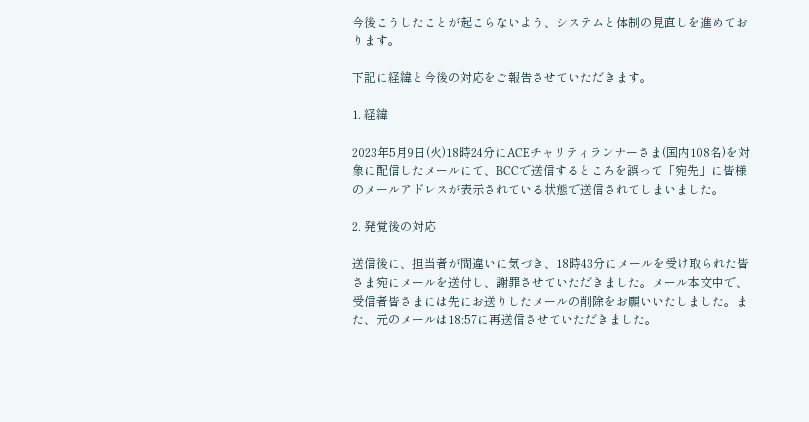今後こうしたことが起こらないよう、システムと体制の見直しを進めております。

下記に経緯と今後の対応をご報告させていただきます。

1. 経緯

2023年5月9日(火)18時24分にACEチャリティランナーさま(国内108名)を対象に配信したメールにて、BCCで送信するところを誤って「宛先」に皆様のメールアドレスが表示されている状態で送信されてしまいました。

2. 発覚後の対応

送信後に、担当者が間違いに気づき、18時43分にメールを受け取られた皆さま宛にメールを送付し、謝罪させていただきました。メール本文中で、受信者皆さまには先にお送りしたメールの削除をお願いいたしました。また、元のメールは18:57に再送信させていただきました。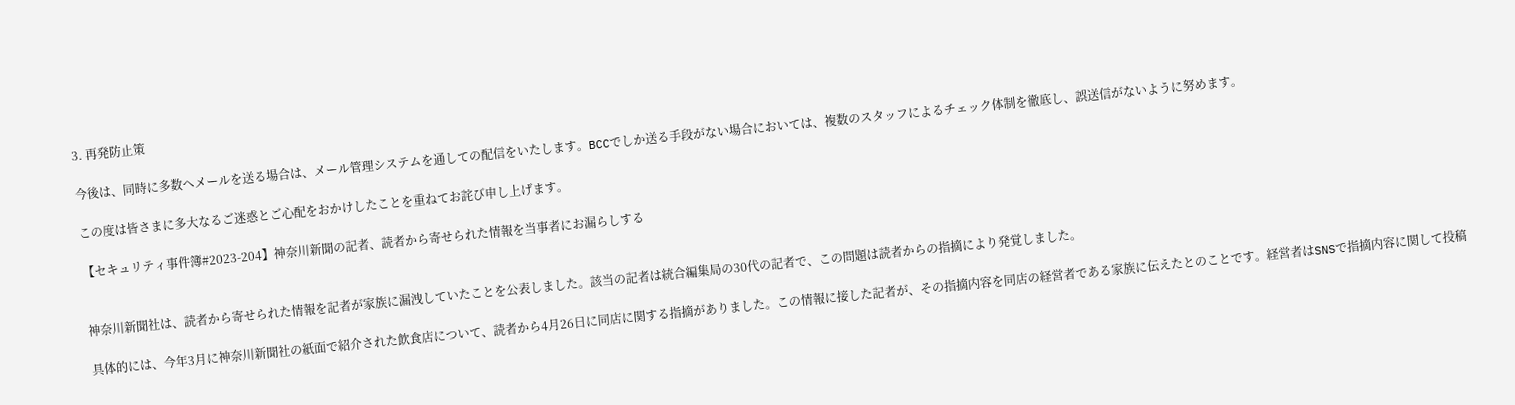3. 再発防止策

今後は、同時に多数へメールを送る場合は、メール管理システムを通しての配信をいたします。BCCでしか送る手段がない場合においては、複数のスタッフによるチェック体制を徹底し、誤送信がないように努めます。

この度は皆さまに多大なるご迷惑とご心配をおかけしたことを重ねてお詫び申し上げます。

【セキュリティ事件簿#2023-204】神奈川新聞の記者、読者から寄せられた情報を当事者にお漏らしする


神奈川新聞社は、読者から寄せられた情報を記者が家族に漏洩していたことを公表しました。該当の記者は統合編集局の30代の記者で、この問題は読者からの指摘により発覚しました。

具体的には、今年3月に神奈川新聞社の紙面で紹介された飲食店について、読者から4月26日に同店に関する指摘がありました。この情報に接した記者が、その指摘内容を同店の経営者である家族に伝えたとのことです。経営者はSNSで指摘内容に関して投稿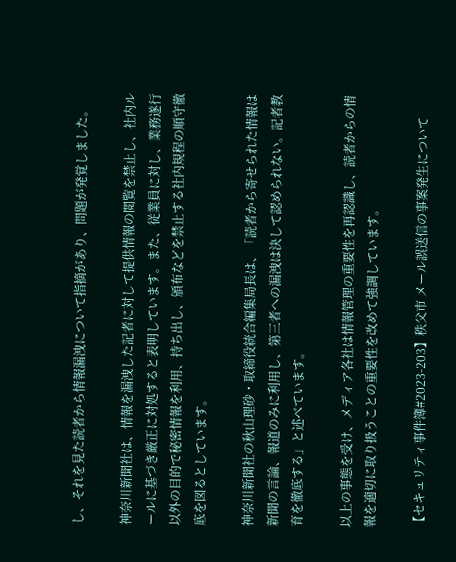し、それを見た読者から情報漏洩について指摘があり、問題が発覚しました。

神奈川新聞社は、情報を漏洩した記者に対して提供情報の閲覧を禁止し、社内ルールに基づき厳正に対処すると表明しています。また、従業員に対し、業務遂行以外の目的で秘密情報を利用、持ち出し、頒布などを禁止する社内規程の順守徹底を図るとしています。

神奈川新聞社の秋山理砂・取締役統合編集局長は、「読者から寄せられた情報は新聞の言論、報道のみに利用し、第三者への漏洩は決して認められない。記者教育を徹底する」と述べています。

以上の事態を受け、メディア各社は情報管理の重要性を再認識し、読者からの情報を適切に取り扱うことの重要性を改めて強調しています。

【セキュリティ事件簿#2023-203】秩父市 メール誤送信の事案発生について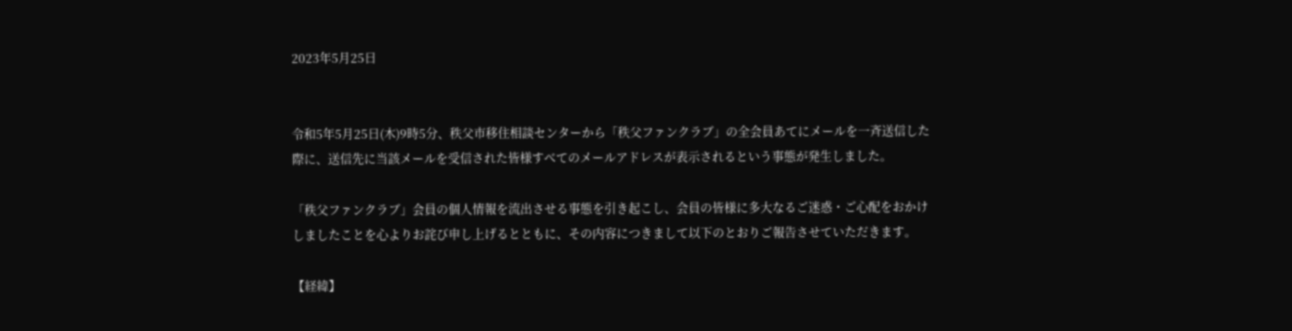2023年5月25日


令和5年5月25日(木)9時5分、秩父市移住相談センターから「秩父ファンクラブ」の全会員あてにメールを一斉送信した際に、送信先に当該メールを受信された皆様すべてのメールアドレスが表示されるという事態が発生しました。

「秩父ファンクラブ」会員の個人情報を流出させる事態を引き起こし、会員の皆様に多大なるご迷惑・ご心配をおかけしましたことを心よりお詫び申し上げるとともに、その内容につきまして以下のとおりご報告させていただきます。

【経緯】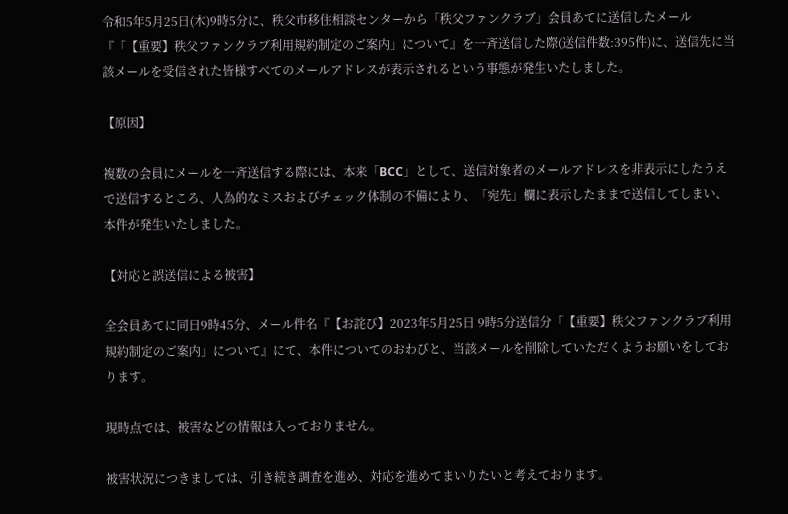令和5年5月25日(木)9時5分に、秩父市移住相談センターから「秩父ファンクラブ」会員あてに送信したメール『「【重要】秩父ファンクラブ利用規約制定のご案内」について』を一斉送信した際(送信件数:395件)に、送信先に当該メールを受信された皆様すべてのメールアドレスが表示されるという事態が発生いたしました。

【原因】

複数の会員にメールを一斉送信する際には、本来「BCC」として、送信対象者のメールアドレスを非表示にしたうえで送信するところ、人為的なミスおよびチェック体制の不備により、「宛先」欄に表示したままで送信してしまい、本件が発生いたしました。

【対応と誤送信による被害】

全会員あてに同日9時45分、メール件名『【お詫び】2023年5月25日 9時5分送信分「【重要】秩父ファンクラブ利用規約制定のご案内」について』にて、本件についてのおわびと、当該メールを削除していただくようお願いをしております。

現時点では、被害などの情報は入っておりません。

被害状況につきましては、引き続き調査を進め、対応を進めてまいりたいと考えております。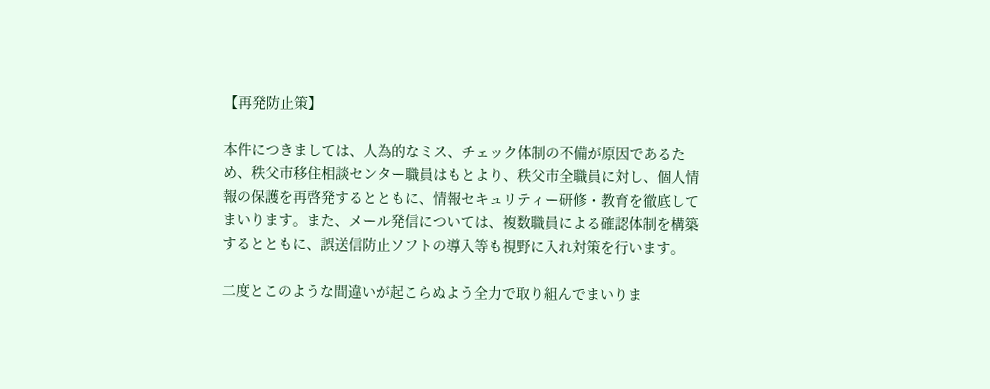【再発防止策】

本件につきましては、人為的なミス、チェック体制の不備が原因であるため、秩父市移住相談センター職員はもとより、秩父市全職員に対し、個人情報の保護を再啓発するとともに、情報セキュリティー研修・教育を徹底してまいります。また、メール発信については、複数職員による確認体制を構築するとともに、誤送信防止ソフトの導入等も視野に入れ対策を行います。

二度とこのような間違いが起こらぬよう全力で取り組んでまいりま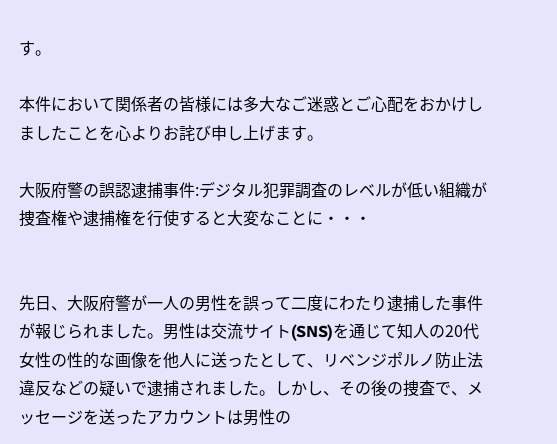す。

本件において関係者の皆様には多大なご迷惑とご心配をおかけしましたことを心よりお詫び申し上げます。

大阪府警の誤認逮捕事件:デジタル犯罪調査のレベルが低い組織が捜査権や逮捕権を行使すると大変なことに・・・


先日、大阪府警が一人の男性を誤って二度にわたり逮捕した事件が報じられました。男性は交流サイト(SNS)を通じて知人の20代女性の性的な画像を他人に送ったとして、リベンジポルノ防止法違反などの疑いで逮捕されました。しかし、その後の捜査で、メッセージを送ったアカウントは男性の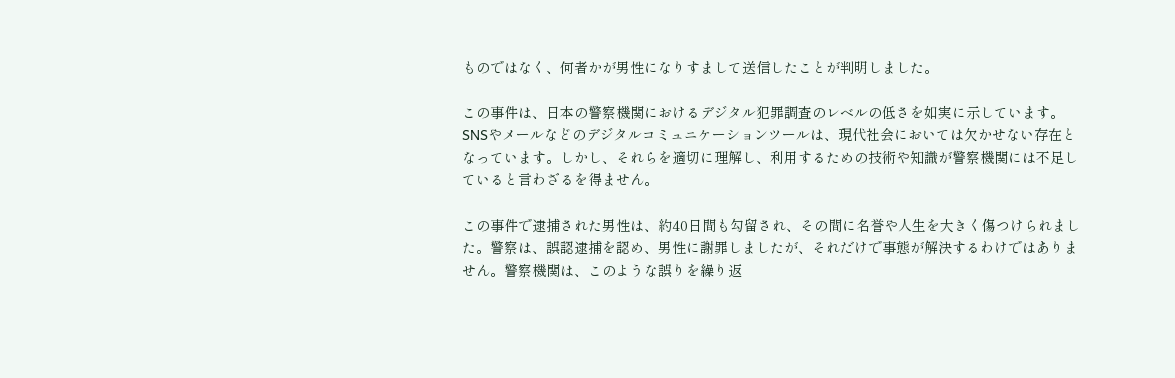ものではなく、何者かが男性になりすまして送信したことが判明しました。

この事件は、日本の警察機関におけるデジタル犯罪調査のレベルの低さを如実に示しています。SNSやメールなどのデジタルコミュニケーションツールは、現代社会においては欠かせない存在となっています。しかし、それらを適切に理解し、利用するための技術や知識が警察機関には不足していると言わざるを得ません。

この事件で逮捕された男性は、約40日間も勾留され、その間に名誉や人生を大きく傷つけられました。警察は、誤認逮捕を認め、男性に謝罪しましたが、それだけで事態が解決するわけではありません。警察機関は、このような誤りを繰り返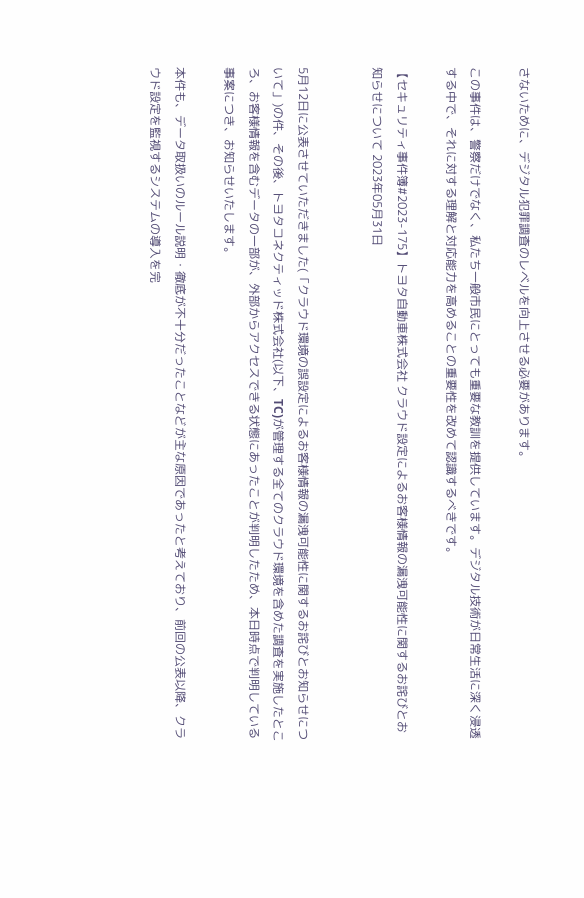さないために、デジタル犯罪調査のレベルを向上させる必要があります。

この事件は、警察だけでなく、私たち一般市民にとっても重要な教訓を提供しています。デジタル技術が日常生活に深く浸透する中で、それに対する理解と対応能力を高めることの重要性を改めて認識するべきです。

【セキュリティ事件簿#2023-175】トヨタ自動車株式会社 クラウド設定によるお客様情報の漏洩可能性に関するお詫びとお知らせについて 2023年05月31日


5月12日に公表させていただきました(「クラウド環境の誤設定によるお客様情報の漏洩可能性に関するお詫びとお知らせについて」)の件、その後、トヨタコネクティッド株式会社(以下、TC)が管理する全てのクラウド環境を含めた調査を実施したところ、お客様情報を含むデータの一部が、外部からアクセスできる状態にあったことが判明したため、本日時点で判明している事案につき、お知らせいたします。

本件も、データ取扱いのルール説明・徹底が不十分だったことなどが主な原因であったと考えており、前回の公表以降、クラウド設定を監視するシステムの導入を完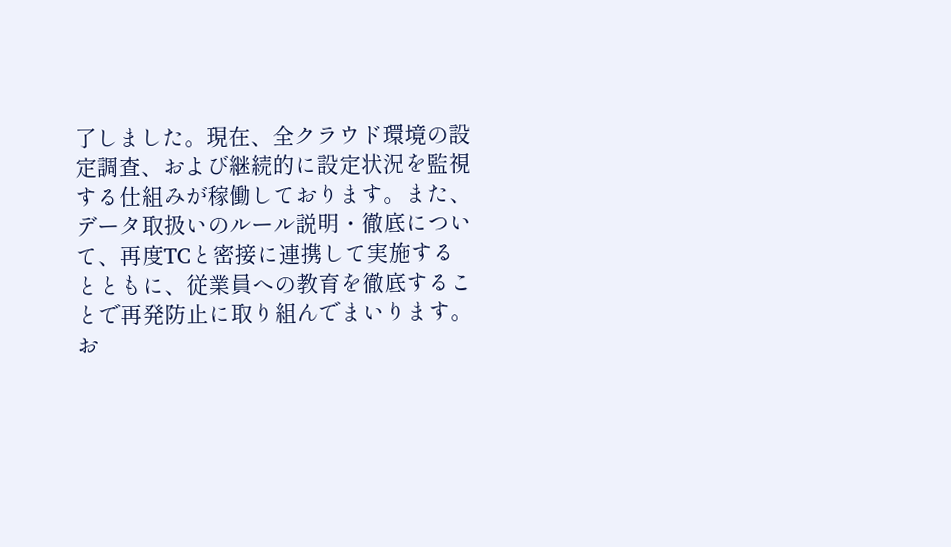了しました。現在、全クラウド環境の設定調査、および継続的に設定状況を監視する仕組みが稼働しております。また、データ取扱いのルール説明・徹底について、再度TCと密接に連携して実施するとともに、従業員への教育を徹底することで再発防止に取り組んでまいります。お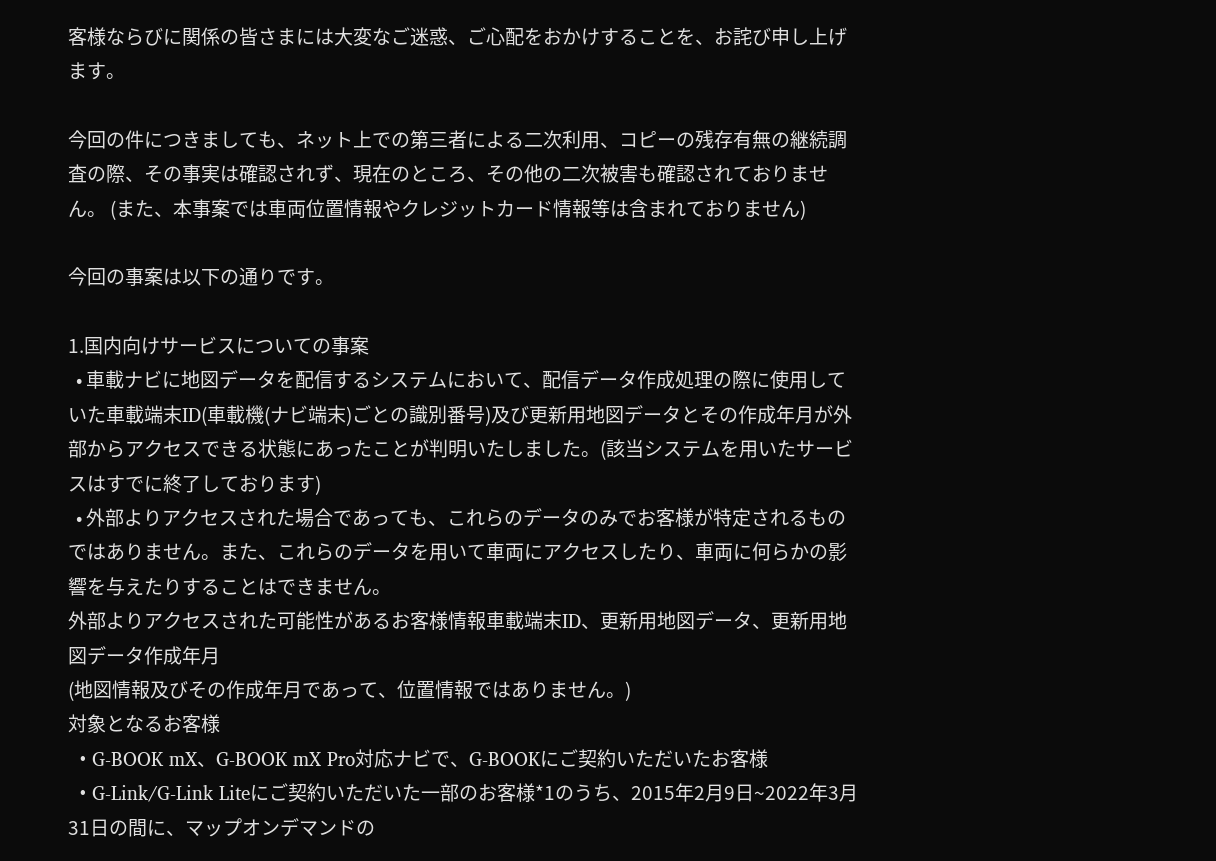客様ならびに関係の皆さまには大変なご迷惑、ご心配をおかけすることを、お詫び申し上げます。

今回の件につきましても、ネット上での第三者による二次利用、コピーの残存有無の継続調査の際、その事実は確認されず、現在のところ、その他の二次被害も確認されておりません。 (また、本事案では車両位置情報やクレジットカード情報等は含まれておりません)

今回の事案は以下の通りです。

1.国内向けサービスについての事案
  • 車載ナビに地図データを配信するシステムにおいて、配信データ作成処理の際に使用していた車載端末ID(車載機(ナビ端末)ごとの識別番号)及び更新用地図データとその作成年月が外部からアクセスできる状態にあったことが判明いたしました。(該当システムを用いたサービスはすでに終了しております)
  • 外部よりアクセスされた場合であっても、これらのデータのみでお客様が特定されるものではありません。また、これらのデータを用いて車両にアクセスしたり、車両に何らかの影響を与えたりすることはできません。
外部よりアクセスされた可能性があるお客様情報車載端末ID、更新用地図データ、更新用地図データ作成年月
(地図情報及びその作成年月であって、位置情報ではありません。)
対象となるお客様
  • G-BOOK mX、G-BOOK mX Pro対応ナビで、G-BOOKにご契約いただいたお客様
  • G-Link/G-Link Liteにご契約いただいた一部のお客様*1のうち、2015年2月9日~2022年3月31日の間に、マップオンデマンドの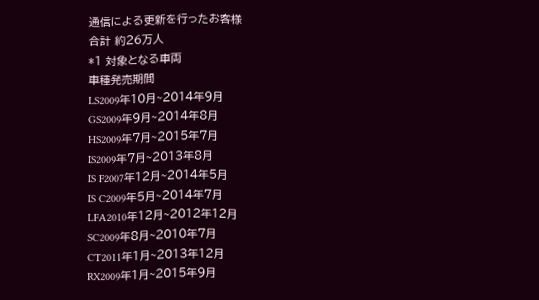通信による更新を行ったお客様
合計 約26万人
*1 対象となる車両
車種発売期間
LS2009年10月~2014年9月
GS2009年9月~2014年8月
HS2009年7月~2015年7月
IS2009年7月~2013年8月
IS F2007年12月~2014年5月
IS C2009年5月~2014年7月
LFA2010年12月~2012年12月
SC2009年8月~2010年7月
CT2011年1月~2013年12月
RX2009年1月~2015年9月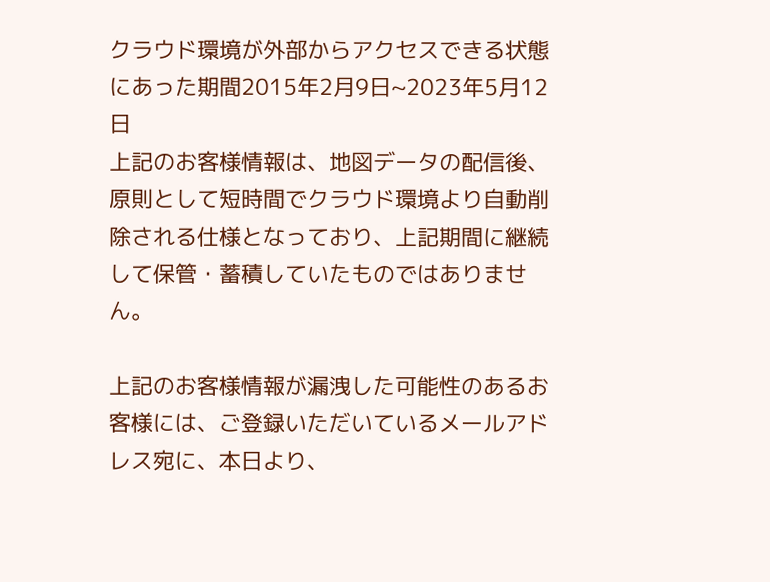クラウド環境が外部からアクセスできる状態にあった期間2015年2月9日~2023年5月12日
上記のお客様情報は、地図データの配信後、原則として短時間でクラウド環境より自動削除される仕様となっており、上記期間に継続して保管・蓄積していたものではありません。

上記のお客様情報が漏洩した可能性のあるお客様には、ご登録いただいているメールアドレス宛に、本日より、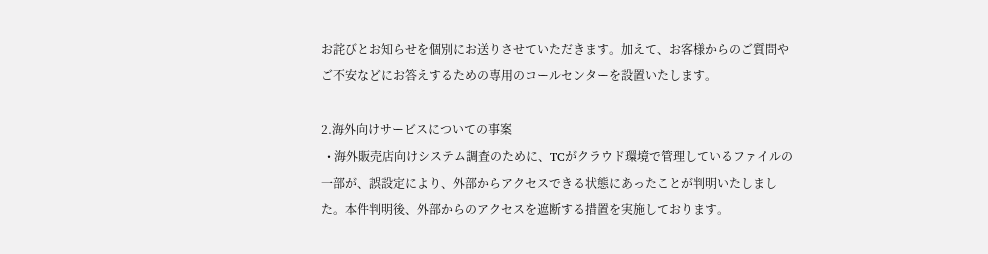お詫びとお知らせを個別にお送りさせていただきます。加えて、お客様からのご質問やご不安などにお答えするための専用のコールセンターを設置いたします。

2.海外向けサービスについての事案
  • 海外販売店向けシステム調査のために、TCがクラウド環境で管理しているファイルの一部が、誤設定により、外部からアクセスできる状態にあったことが判明いたしました。本件判明後、外部からのアクセスを遮断する措置を実施しております。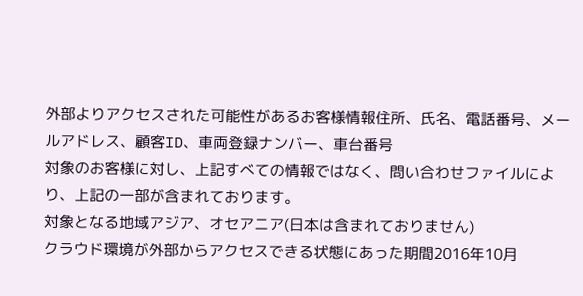外部よりアクセスされた可能性があるお客様情報住所、氏名、電話番号、メールアドレス、顧客ID、車両登録ナンバー、車台番号
対象のお客様に対し、上記すべての情報ではなく、問い合わせファイルにより、上記の一部が含まれております。
対象となる地域アジア、オセアニア(日本は含まれておりません)
クラウド環境が外部からアクセスできる状態にあった期間2016年10月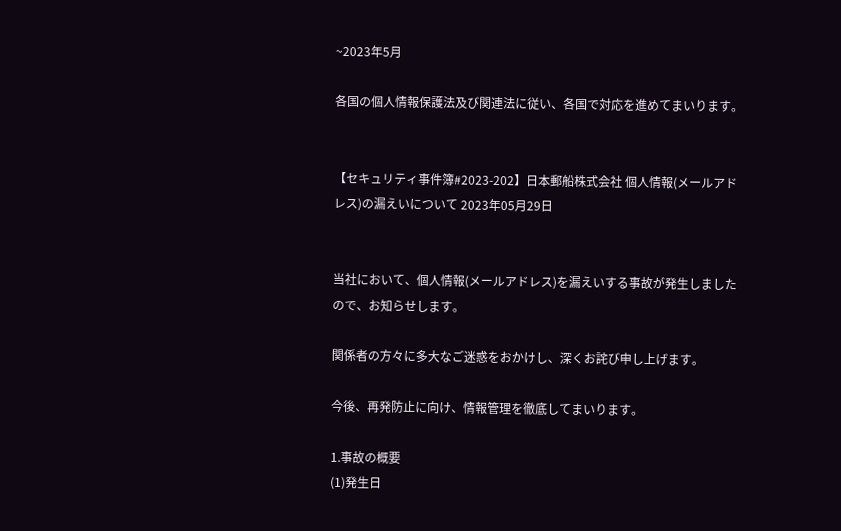~2023年5月

各国の個人情報保護法及び関連法に従い、各国で対応を進めてまいります。


【セキュリティ事件簿#2023-202】日本郵船株式会社 個人情報(メールアドレス)の漏えいについて 2023年05月29日


当社において、個人情報(メールアドレス)を漏えいする事故が発生しましたので、お知らせします。

関係者の方々に多大なご迷惑をおかけし、深くお詫び申し上げます。

今後、再発防止に向け、情報管理を徹底してまいります。

1.事故の概要
(1)発生日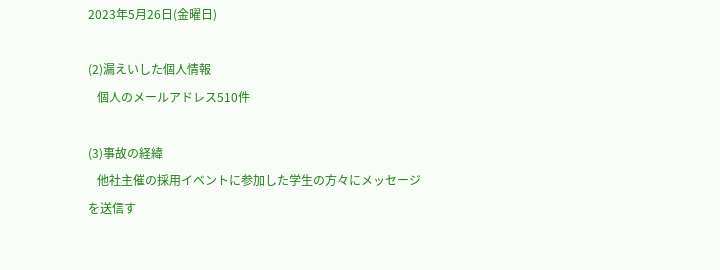2023年5月26日(金曜日)

(2)漏えいした個人情報
   個人のメールアドレス510件

(3)事故の経緯
   他社主催の採用イベントに参加した学生の方々にメッセージを送信す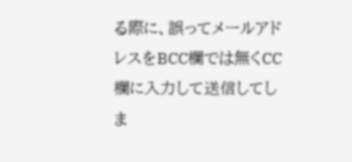る際に、誤ってメールアドレスをBCC欄では無くCC欄に入力して送信してしま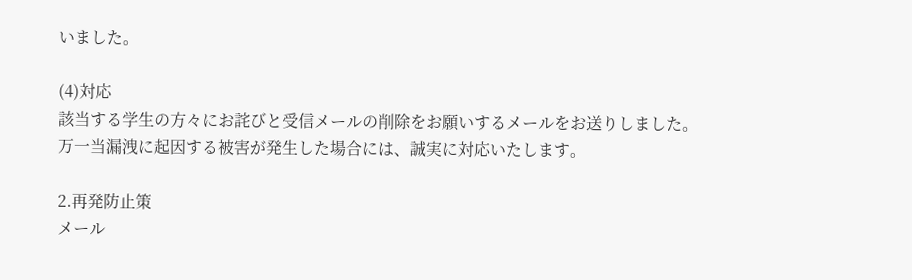いました。

(4)対応
該当する学生の方々にお詫びと受信メールの削除をお願いするメールをお送りしました。
万一当漏洩に起因する被害が発生した場合には、誠実に対応いたします。

2.再発防止策
メール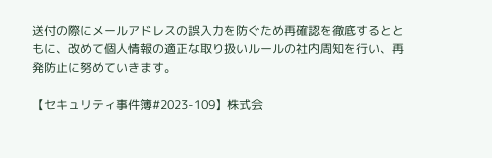送付の際にメールアドレスの誤入力を防ぐため再確認を徹底するとともに、改めて個人情報の適正な取り扱いルールの社内周知を行い、再発防止に努めていきます。

【セキュリティ事件簿#2023-109】株式会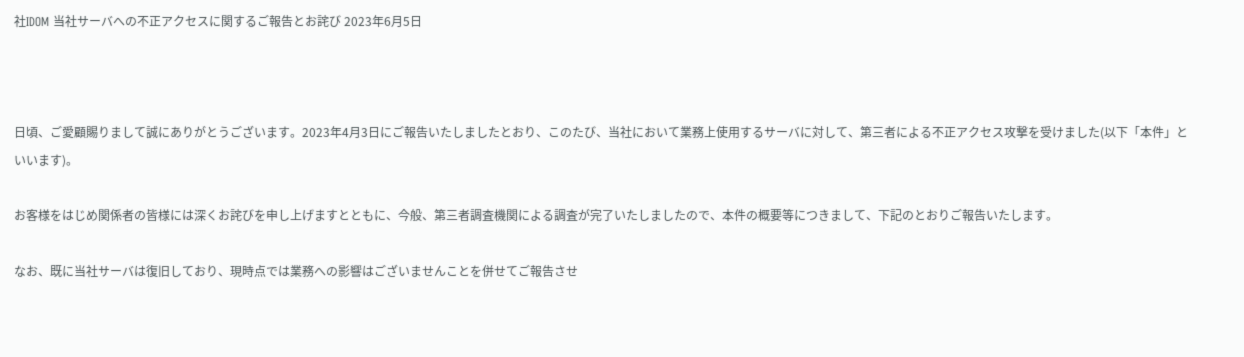社IDOM 当社サーバへの不正アクセスに関するご報告とお詫び 2023年6月5日



日頃、ご愛顧賜りまして誠にありがとうございます。2023年4月3日にご報告いたしましたとおり、このたび、当社において業務上使用するサーバに対して、第三者による不正アクセス攻撃を受けました(以下「本件」といいます)。

お客様をはじめ関係者の皆様には深くお詫びを申し上げますとともに、今般、第三者調査機関による調査が完了いたしましたので、本件の概要等につきまして、下記のとおりご報告いたします。

なお、既に当社サーバは復旧しており、現時点では業務への影響はございませんことを併せてご報告させ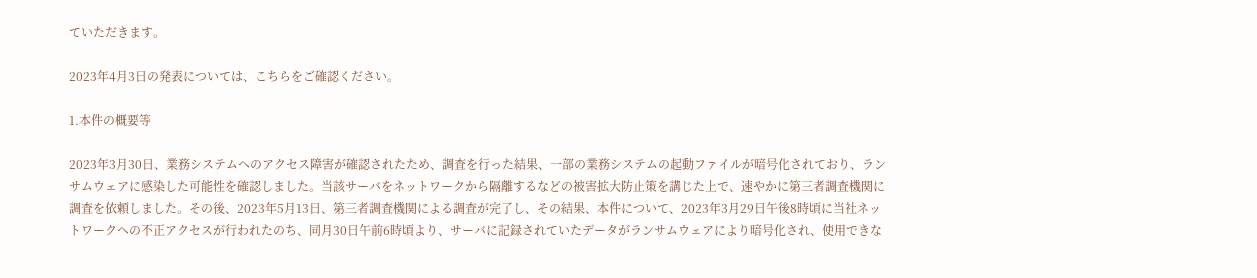ていただきます。

2023年4月3日の発表については、こちらをご確認ください。

1.本件の概要等

2023年3月30日、業務システムへのアクセス障害が確認されたため、調査を行った結果、一部の業務システムの起動ファイルが暗号化されており、ランサムウェアに感染した可能性を確認しました。当該サーバをネットワークから隔離するなどの被害拡大防止策を講じた上で、速やかに第三者調査機関に調査を依頼しました。その後、2023年5月13日、第三者調査機関による調査が完了し、その結果、本件について、2023年3月29日午後8時頃に当社ネットワークへの不正アクセスが行われたのち、同月30日午前6時頃より、サーバに記録されていたデータがランサムウェアにより暗号化され、使用できな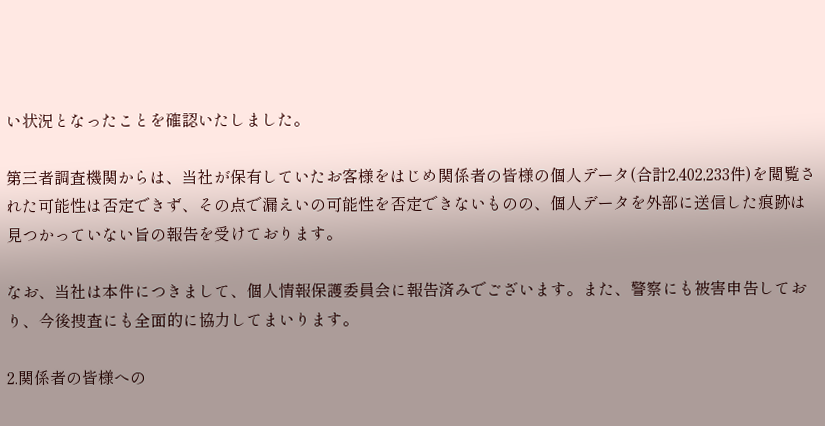い状況となったことを確認いたしました。

第三者調査機関からは、当社が保有していたお客様をはじめ関係者の皆様の個人データ(合計2,402,233件)を閲覧された可能性は否定できず、その点で漏えいの可能性を否定できないものの、個人データを外部に送信した痕跡は見つかっていない旨の報告を受けております。

なお、当社は本件につきまして、個人情報保護委員会に報告済みでございます。また、警察にも被害申告しており、今後捜査にも全面的に協力してまいります。

2.関係者の皆様への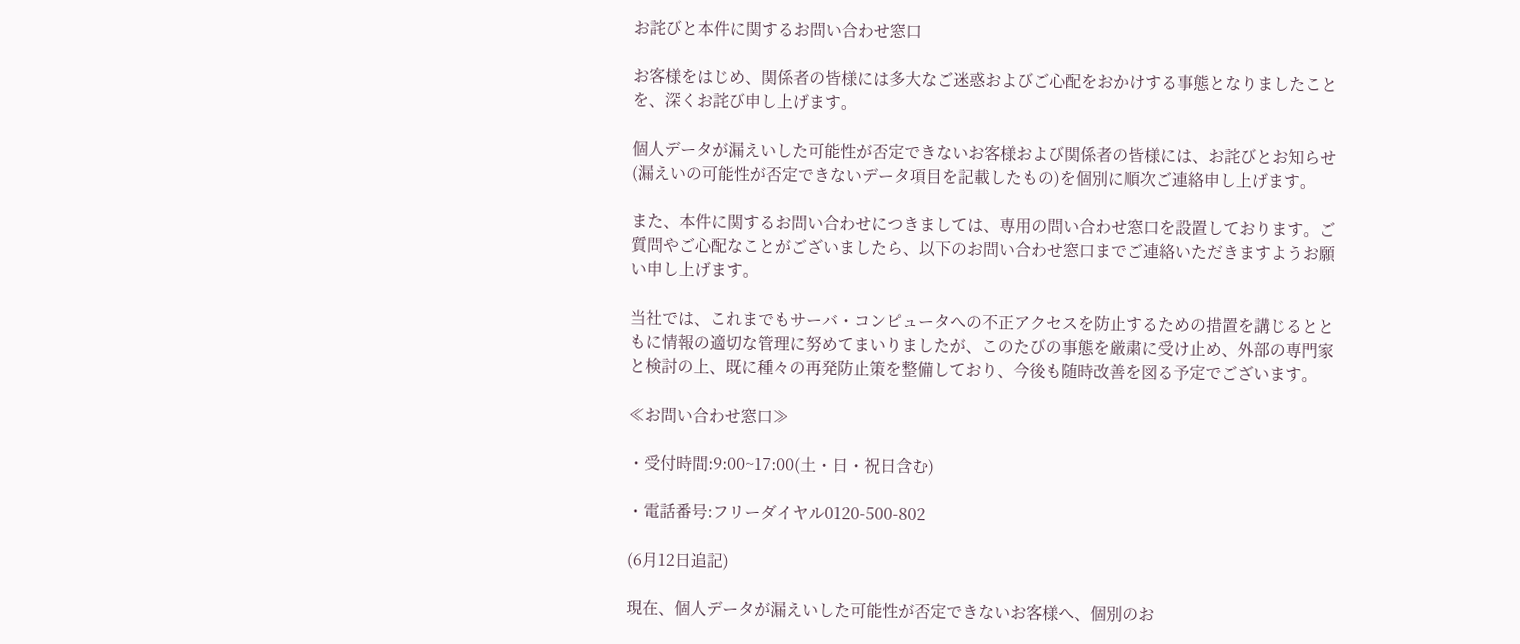お詫びと本件に関するお問い合わせ窓口

お客様をはじめ、関係者の皆様には多大なご迷惑およびご心配をおかけする事態となりましたことを、深くお詫び申し上げます。

個人データが漏えいした可能性が否定できないお客様および関係者の皆様には、お詫びとお知らせ(漏えいの可能性が否定できないデータ項目を記載したもの)を個別に順次ご連絡申し上げます。

また、本件に関するお問い合わせにつきましては、専用の問い合わせ窓口を設置しております。ご質問やご心配なことがございましたら、以下のお問い合わせ窓口までご連絡いただきますようお願い申し上げます。

当社では、これまでもサーバ・コンピュータへの不正アクセスを防止するための措置を講じるとともに情報の適切な管理に努めてまいりましたが、このたびの事態を厳粛に受け止め、外部の専門家と検討の上、既に種々の再発防止策を整備しており、今後も随時改善を図る予定でございます。

≪お問い合わせ窓口≫

・受付時間:9:00~17:00(土・日・祝日含む)

・電話番号:フリーダイヤル0120-500-802

(6月12日追記)

現在、個人データが漏えいした可能性が否定できないお客様へ、個別のお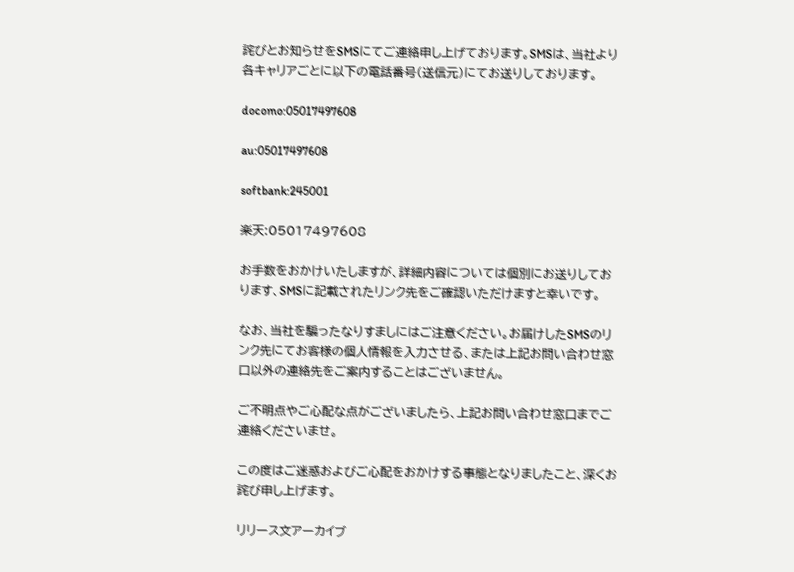詫びとお知らせをSMSにてご連絡申し上げております。SMSは、当社より各キャリアごとに以下の電話番号(送信元)にてお送りしております。

docomo:05017497608

au:05017497608

softbank:245001

楽天:05017497608

お手数をおかけいたしますが、詳細内容については個別にお送りしております、SMSに記載されたリンク先をご確認いただけますと幸いです。

なお、当社を騙ったなりすましにはご注意ください。お届けしたSMSのリンク先にてお客様の個人情報を入力させる、または上記お問い合わせ窓口以外の連絡先をご案内することはございません。

ご不明点やご心配な点がございましたら、上記お問い合わせ窓口までご連絡くださいませ。

この度はご迷惑およびご心配をおかけする事態となりましたこと、深くお詫び申し上げます。

リリース文アーカイブ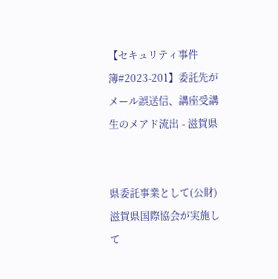【セキュリティ事件簿#2023-201】委託先がメール誤送信、講座受講生のメアド流出 - 滋賀県


県委託事業として(公財)滋賀県国際協会が実施して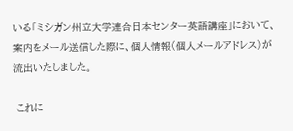いる「ミシガン州立大学連合日本センター英語講座」において、案内をメール送信した際に、個人情報(個人メールアドレス)が流出いたしました。

 これに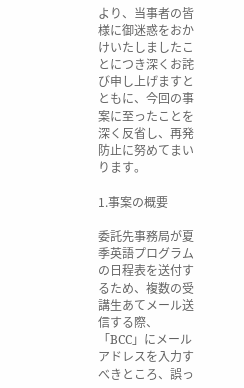より、当事者の皆様に御迷惑をおかけいたしましたことにつき深くお詫び申し上げますとともに、今回の事案に至ったことを深く反省し、再発防止に努めてまいります。

1.事案の概要

委託先事務局が夏季英語プログラムの日程表を送付するため、複数の受講生あてメール送信する際、「BCC」にメールアドレスを入力すべきところ、誤っ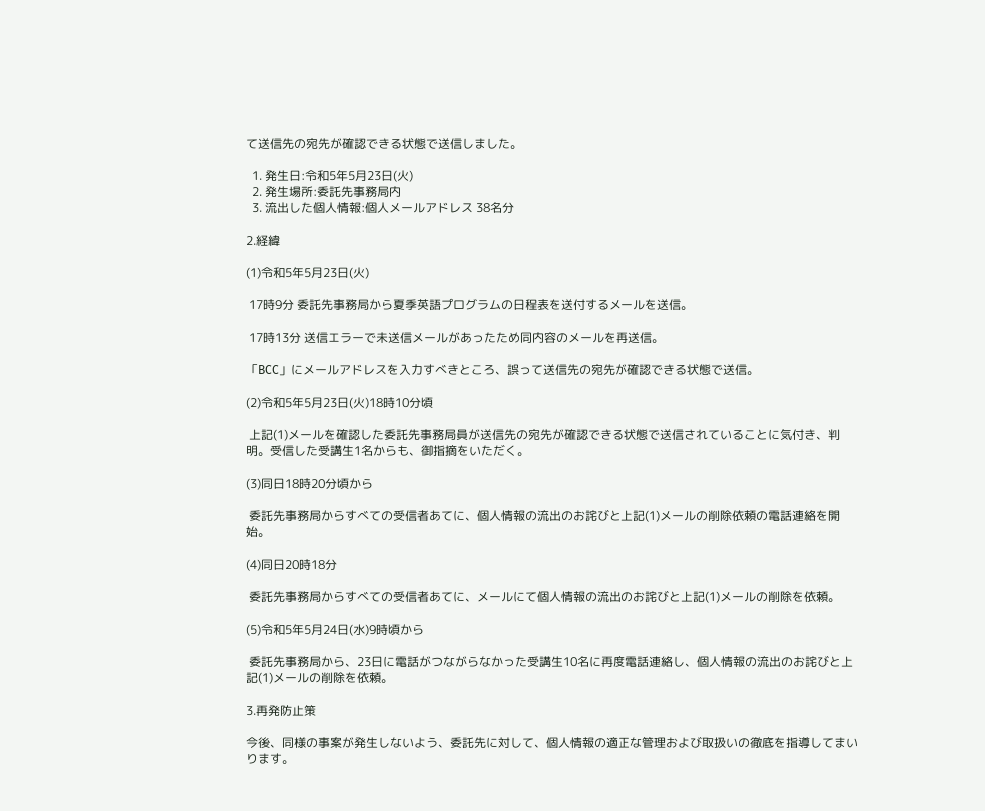て送信先の宛先が確認できる状態で送信しました。

  1. 発生日:令和5年5月23日(火)
  2. 発生場所:委託先事務局内
  3. 流出した個人情報:個人メールアドレス 38名分

2.経緯

(1)令和5年5月23日(火)

 17時9分 委託先事務局から夏季英語プログラムの日程表を送付するメールを送信。

 17時13分 送信エラーで未送信メールがあったため同内容のメールを再送信。

「BCC」にメールアドレスを入力すべきところ、誤って送信先の宛先が確認できる状態で送信。

(2)令和5年5月23日(火)18時10分頃

 上記(1)メールを確認した委託先事務局員が送信先の宛先が確認できる状態で送信されていることに気付き、判明。受信した受講生1名からも、御指摘をいただく。

(3)同日18時20分頃から

 委託先事務局からすべての受信者あてに、個人情報の流出のお詫びと上記(1)メールの削除依頼の電話連絡を開始。

(4)同日20時18分

 委託先事務局からすべての受信者あてに、メールにて個人情報の流出のお詫びと上記(1)メールの削除を依頼。

(5)令和5年5月24日(水)9時頃から

 委託先事務局から、23日に電話がつながらなかった受講生10名に再度電話連絡し、個人情報の流出のお詫びと上記(1)メールの削除を依頼。

3.再発防止策

今後、同様の事案が発生しないよう、委託先に対して、個人情報の適正な管理および取扱いの徹底を指導してまいります。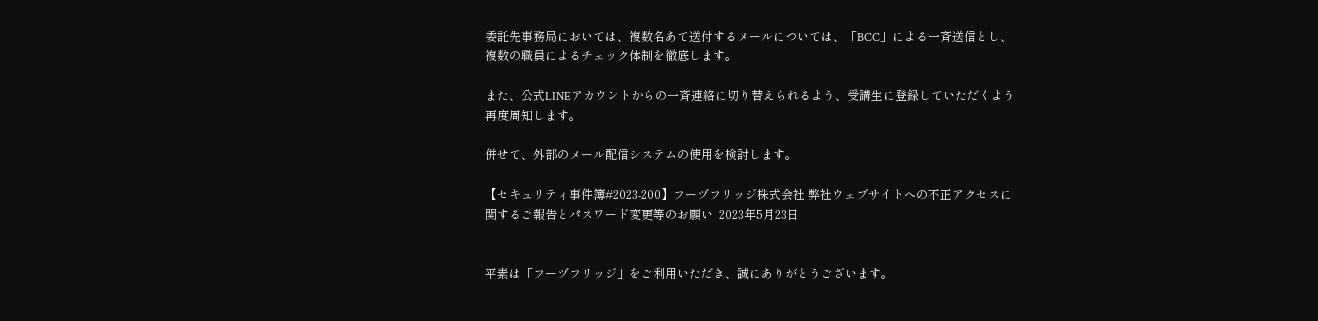委託先事務局においては、複数名あて送付するメールについては、「BCC」による一斉送信とし、複数の職員によるチェック体制を徹底します。

また、公式LINEアカウントからの一斉連絡に切り替えられるよう、受講生に登録していただくよう再度周知します。

併せて、外部のメール配信システムの使用を検討します。

【セキュリティ事件簿#2023-200】フーヅフリッジ株式会社 弊社ウェブサイトへの不正アクセスに関するご報告とパスワード変更等のお願い  2023年5月23日


平素は「フーヅフリッジ」をご利用いただき、誠にありがとうございます。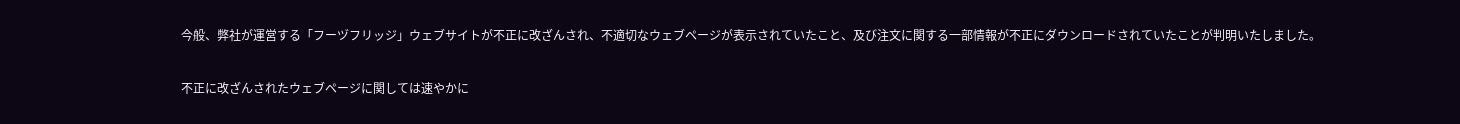今般、弊社が運営する「フーヅフリッジ」ウェブサイトが不正に改ざんされ、不適切なウェブページが表示されていたこと、及び注文に関する一部情報が不正にダウンロードされていたことが判明いたしました。

不正に改ざんされたウェブページに関しては速やかに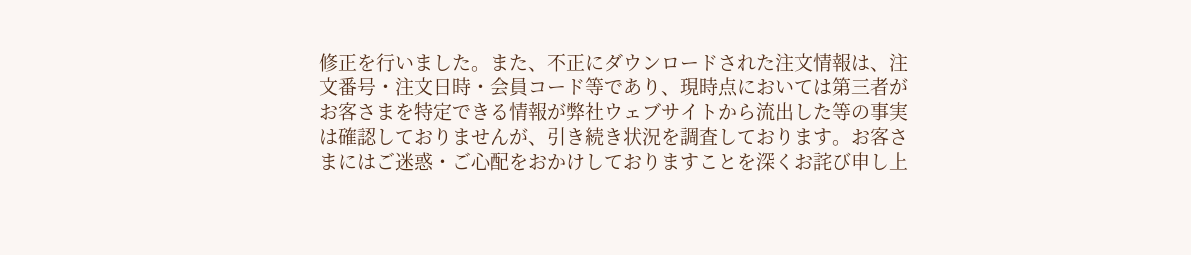修正を行いました。また、不正にダウンロードされた注文情報は、注文番号・注文日時・会員コード等であり、現時点においては第三者がお客さまを特定できる情報が弊社ウェブサイトから流出した等の事実は確認しておりませんが、引き続き状況を調査しております。お客さまにはご迷惑・ご心配をおかけしておりますことを深くお詫び申し上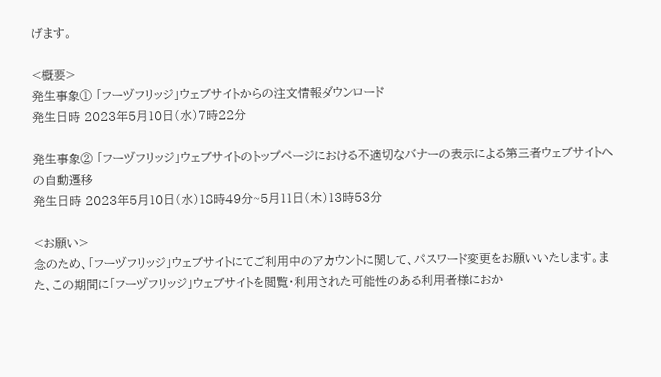げます。

<概要>
発生事象① 「フーヅフリッジ」ウェブサイトからの注文情報ダウンロード
発生日時 2023年5月10日(水)7時22分

発生事象② 「フーヅフリッジ」ウェブサイトのトップページにおける不適切なバナーの表示による第三者ウェブサイトへの自動遷移
発生日時 2023年5月10日(水)18時49分~5月11日(木)13時53分

<お願い>
念のため、「フーヅフリッジ」ウェブサイトにてご利用中のアカウントに関して、パスワード変更をお願いいたします。また、この期間に「フーヅフリッジ」ウェブサイトを閲覧・利用された可能性のある利用者様におか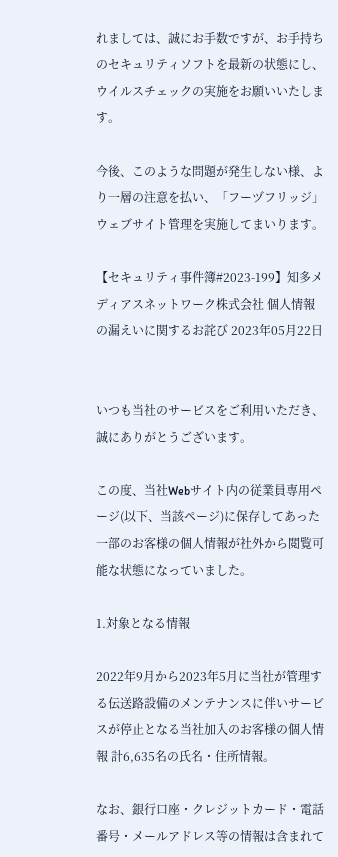れましては、誠にお手数ですが、お手持ちのセキュリティソフトを最新の状態にし、ウイルスチェックの実施をお願いいたします。

今後、このような問題が発生しない様、より一層の注意を払い、「フーヅフリッジ」ウェブサイト管理を実施してまいります。

【セキュリティ事件簿#2023-199】知多メディアスネットワーク株式会社 個人情報の漏えいに関するお詫び 2023年05月22日


いつも当社のサービスをご利用いただき、誠にありがとうございます。

この度、当社Webサイト内の従業員専用ページ(以下、当該ページ)に保存してあった一部のお客様の個人情報が社外から閲覧可能な状態になっていました。

1.対象となる情報

2022年9月から2023年5月に当社が管理する伝送路設備のメンテナンスに伴いサービスが停止となる当社加入のお客様の個人情報 計6,635名の氏名・住所情報。

なお、銀行口座・クレジットカード・電話番号・メールアドレス等の情報は含まれて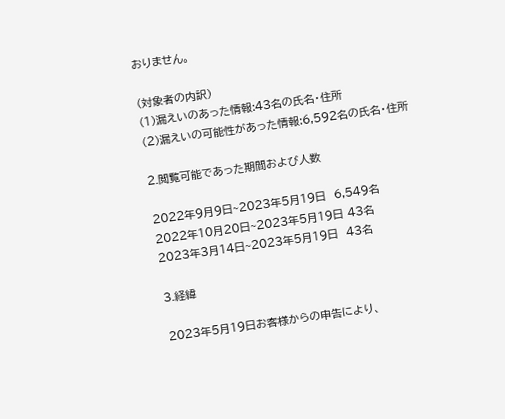おりません。

(対象者の内訳)
(1)漏えいのあった情報:43名の氏名・住所
(2)漏えいの可能性があった情報:6,592名の氏名・住所

2.閲覧可能であった期間および人数

2022年9月9日~2023年5月19日  6,549名
2022年10月20日~2023年5月19日 43名
2023年3月14日~2023年5月19日  43名

3.経緯

2023年5月19日お客様からの申告により、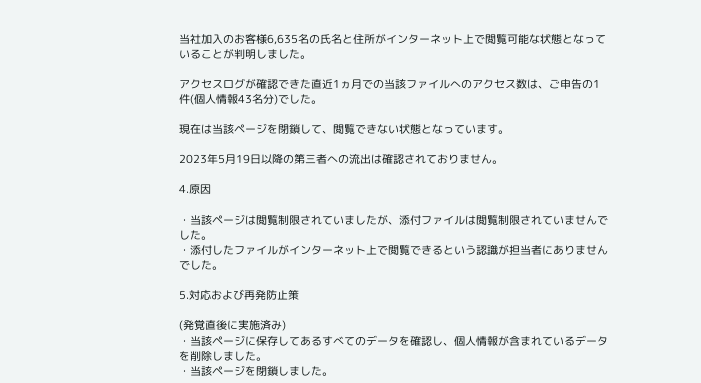当社加入のお客様6,635名の氏名と住所がインターネット上で閲覧可能な状態となっていることが判明しました。

アクセスログが確認できた直近1ヵ月での当該ファイルへのアクセス数は、ご申告の1件(個人情報43名分)でした。

現在は当該ページを閉鎖して、閲覧できない状態となっています。

2023年5月19日以降の第三者への流出は確認されておりません。

4.原因

・当該ページは閲覧制限されていましたが、添付ファイルは閲覧制限されていませんでした。
・添付したファイルがインターネット上で閲覧できるという認識が担当者にありませんでした。

5.対応および再発防止策

(発覚直後に実施済み)
・当該ページに保存してあるすべてのデータを確認し、個人情報が含まれているデータを削除しました。
・当該ページを閉鎖しました。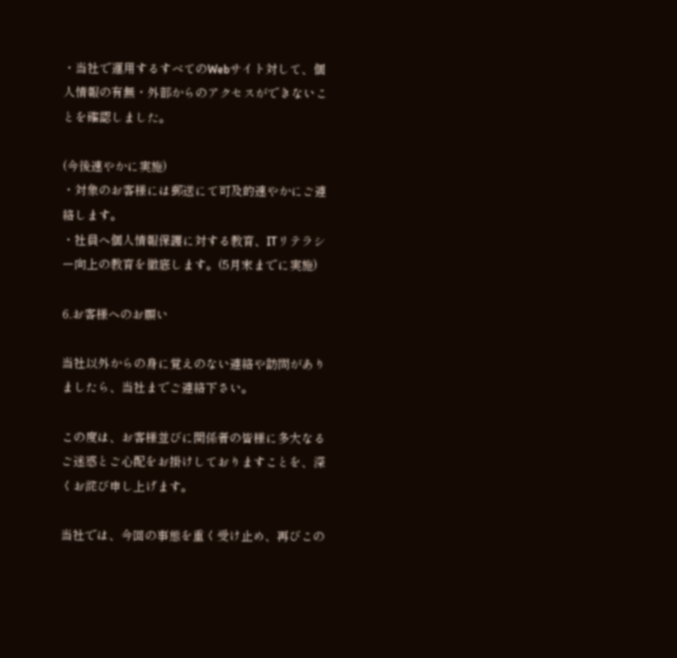・当社で運用するすべてのWebサイト対して、個人情報の有無・外部からのアクセスができないことを確認しました。

(今後速やかに実施)
・対象のお客様には郵送にて可及的速やかにご連絡します。
・社員へ個人情報保護に対する教育、ITリテラシー向上の教育を徹底します。(5月末までに実施)

6.お客様へのお願い

当社以外からの身に覚えのない連絡や訪問がありましたら、当社までご連絡下さい。

この度は、お客様並びに関係者の皆様に多大なるご迷惑とご心配をお掛けしておりますことを、深くお詫び申し上げます。

当社では、今回の事態を重く受け止め、再びこの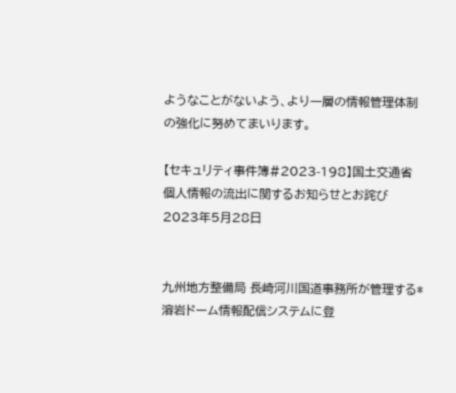ようなことがないよう、より一層の情報管理体制の強化に努めてまいります。

【セキュリティ事件簿#2023-198】国土交通省 個人情報の流出に関するお知らせとお詫び 2023年5月28日


九州地方整備局 長崎河川国道事務所が管理する*溶岩ドーム情報配信システムに登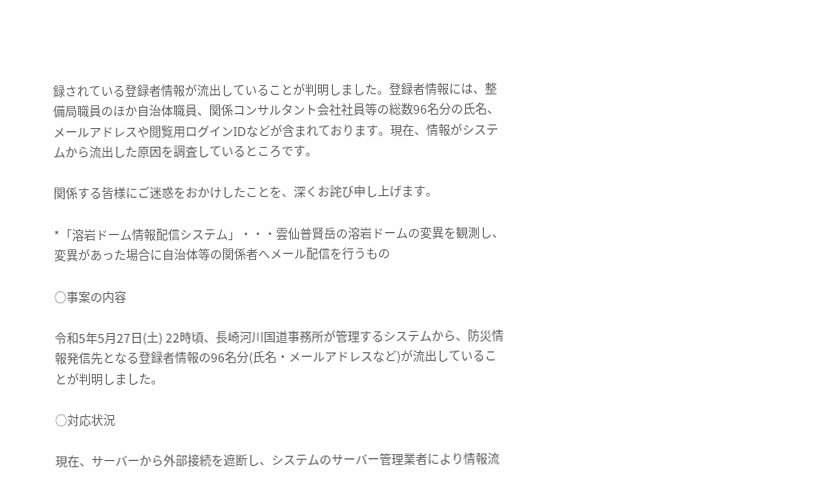録されている登録者情報が流出していることが判明しました。登録者情報には、整備局職員のほか自治体職員、関係コンサルタント会社社員等の総数96名分の氏名、メールアドレスや閲覧用ログインIDなどが含まれております。現在、情報がシステムから流出した原因を調査しているところです。

関係する皆様にご迷惑をおかけしたことを、深くお詫び申し上げます。

*「溶岩ドーム情報配信システム」・・・雲仙普賢岳の溶岩ドームの変異を観測し、変異があった場合に自治体等の関係者へメール配信を行うもの

○事案の内容

令和5年5月27日(土) 22時頃、長崎河川国道事務所が管理するシステムから、防災情報発信先となる登録者情報の96名分(氏名・メールアドレスなど)が流出していることが判明しました。

○対応状況

現在、サーバーから外部接続を遮断し、システムのサーバー管理業者により情報流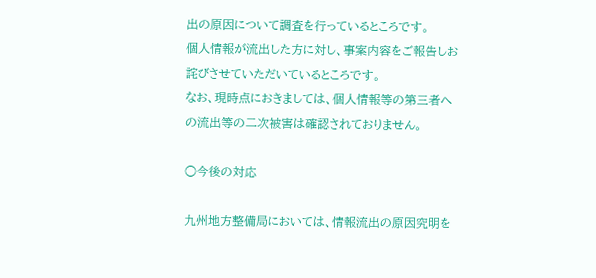出の原因について調査を行っているところです。
個人情報が流出した方に対し、事案内容をご報告しお詫びさせていただいているところです。
なお、現時点におきましては、個人情報等の第三者への流出等の二次被害は確認されておりません。

○今後の対応

九州地方整備局においては、情報流出の原因究明を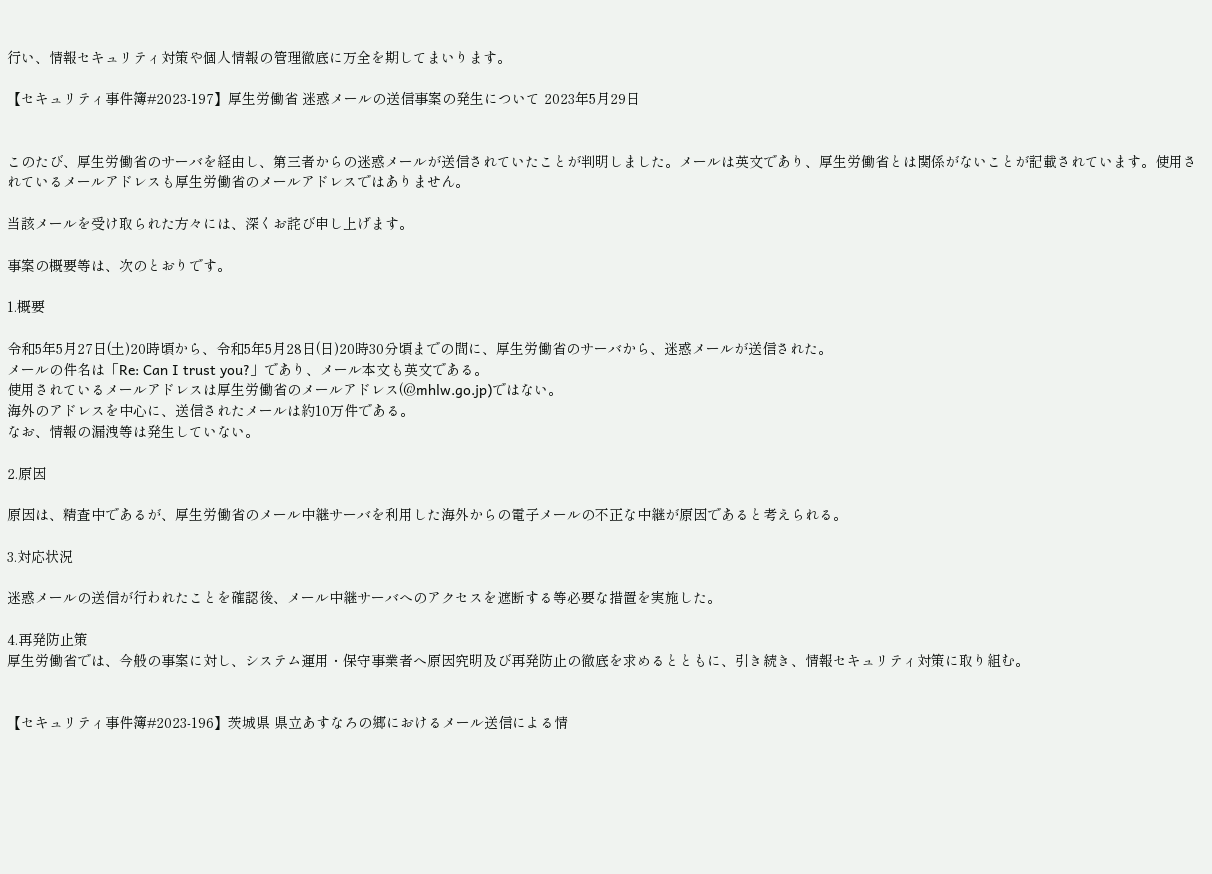行い、情報セキュリティ対策や個人情報の管理徹底に万全を期してまいります。

【セキュリティ事件簿#2023-197】厚生労働省 迷惑メールの送信事案の発生について 2023年5月29日


このたび、厚生労働省のサーバを経由し、第三者からの迷惑メールが送信されていたことが判明しました。メールは英文であり、厚生労働省とは関係がないことが記載されています。使用されているメールアドレスも厚生労働省のメールアドレスではありません。

当該メールを受け取られた方々には、深くお詫び申し上げます。

事案の概要等は、次のとおりです。

1.概要

令和5年5月27日(土)20時頃から、令和5年5月28日(日)20時30分頃までの間に、厚生労働省のサーバから、迷惑メールが送信された。
メールの件名は「Re: Can I trust you?」であり、メール本文も英文である。
使用されているメールアドレスは厚生労働省のメールアドレス(@mhlw.go.jp)ではない。
海外のアドレスを中心に、送信されたメールは約10万件である。
なお、情報の漏洩等は発生していない。

2.原因

原因は、精査中であるが、厚生労働省のメール中継サーバを利用した海外からの電子メールの不正な中継が原因であると考えられる。

3.対応状況

迷惑メールの送信が行われたことを確認後、メール中継サーバへのアクセスを遮断する等必要な措置を実施した。

4.再発防止策
厚生労働省では、今般の事案に対し、システム運用・保守事業者へ原因究明及び再発防止の徹底を求めるとともに、引き続き、情報セキュリティ対策に取り組む。


【セキュリティ事件簿#2023-196】茨城県 県立あすなろの郷におけるメール送信による情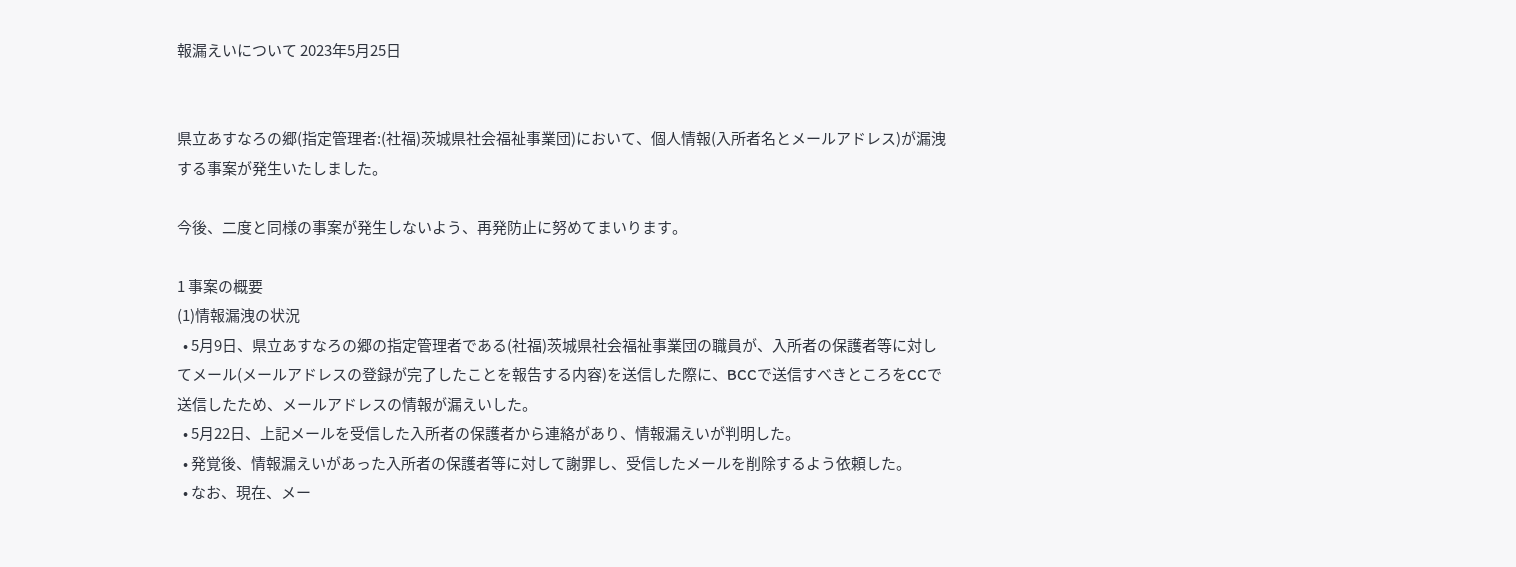報漏えいについて 2023年5月25日


県立あすなろの郷(指定管理者:(社福)茨城県社会福祉事業団)において、個人情報(入所者名とメールアドレス)が漏洩する事案が発生いたしました。

今後、二度と同様の事案が発生しないよう、再発防止に努めてまいります。

1 事案の概要
(1)情報漏洩の状況
  • 5月9日、県立あすなろの郷の指定管理者である(社福)茨城県社会福祉事業団の職員が、入所者の保護者等に対してメール(メールアドレスの登録が完了したことを報告する内容)を送信した際に、BCCで送信すべきところをCCで送信したため、メールアドレスの情報が漏えいした。
  • 5月22日、上記メールを受信した入所者の保護者から連絡があり、情報漏えいが判明した。
  • 発覚後、情報漏えいがあった入所者の保護者等に対して謝罪し、受信したメールを削除するよう依頼した。
  • なお、現在、メー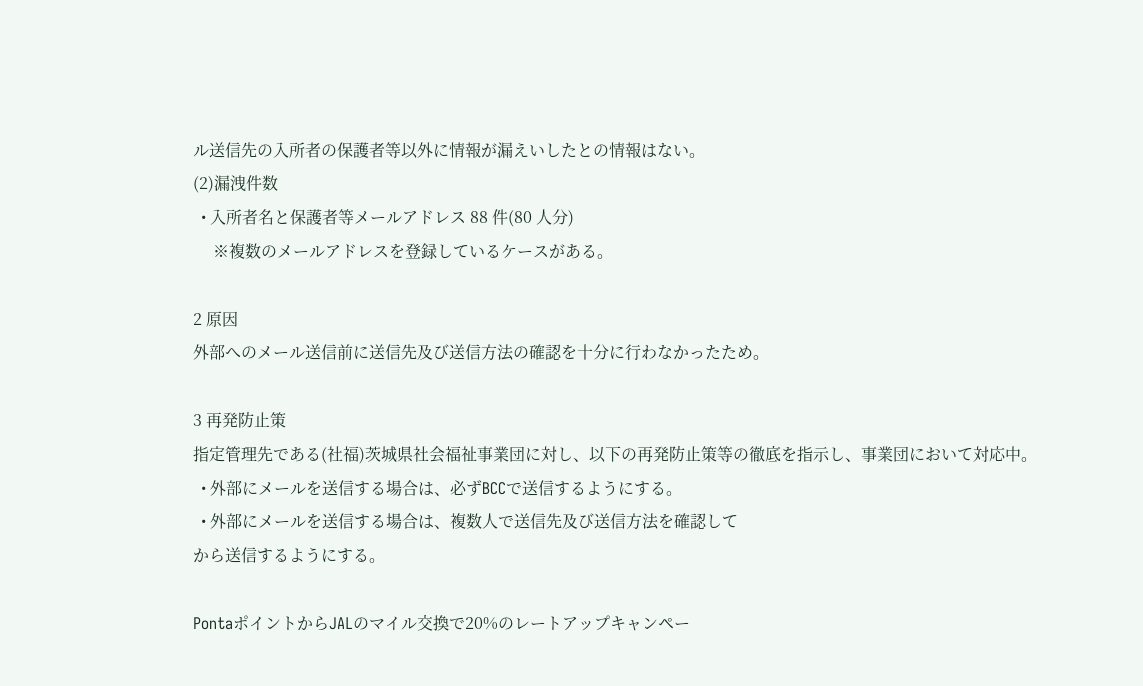ル送信先の入所者の保護者等以外に情報が漏えいしたとの情報はない。
(2)漏洩件数
  • 入所者名と保護者等メールアドレス 88 件(80 人分)
     ※複数のメールアドレスを登録しているケースがある。

2 原因
外部へのメール送信前に送信先及び送信方法の確認を十分に行わなかったため。

3 再発防止策
指定管理先である(社福)茨城県社会福祉事業団に対し、以下の再発防止策等の徹底を指示し、事業団において対応中。
  • 外部にメールを送信する場合は、必ずBCCで送信するようにする。
  • 外部にメールを送信する場合は、複数人で送信先及び送信方法を確認して
から送信するようにする。

PontaポイントからJALのマイル交換で20%のレートアップキャンペー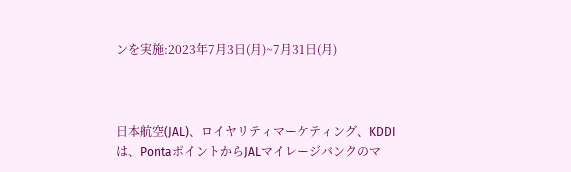ンを実施:2023年7月3日(月)~7月31日(月)



日本航空(JAL)、ロイヤリティマーケティング、KDDIは、PontaポイントからJALマイレージバンクのマ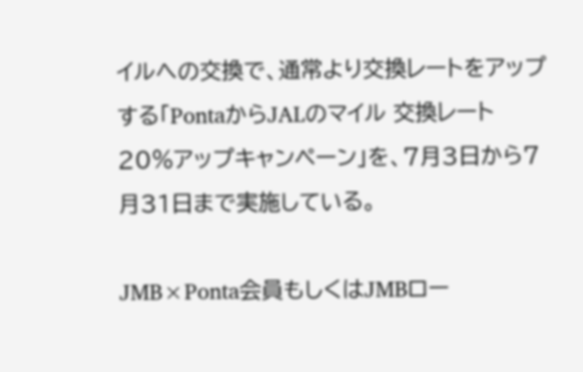イルへの交換で、通常より交換レートをアップする「PontaからJALのマイル 交換レート20%アップキャンペーン」を、7月3日から7月31日まで実施している。

JMB×Ponta会員もしくはJMBロー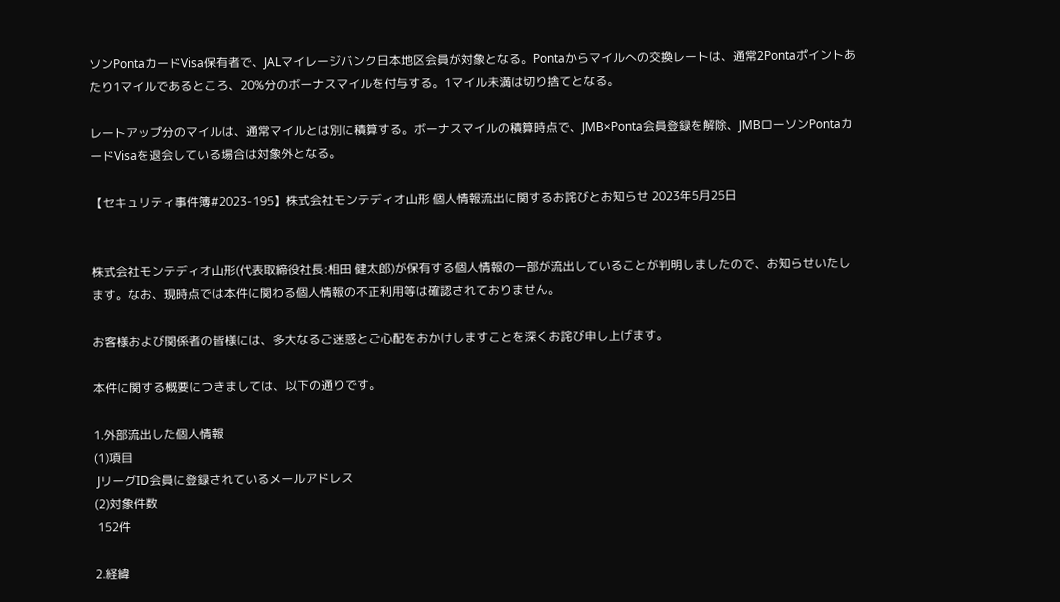ソンPontaカードVisa保有者で、JALマイレージバンク日本地区会員が対象となる。Pontaからマイルへの交換レートは、通常2Pontaポイントあたり1マイルであるところ、20%分のボーナスマイルを付与する。1マイル未満は切り捨てとなる。

レートアップ分のマイルは、通常マイルとは別に積算する。ボーナスマイルの積算時点で、JMB×Ponta会員登録を解除、JMBローソンPontaカードVisaを退会している場合は対象外となる。

【セキュリティ事件簿#2023-195】株式会社モンテディオ山形 個人情報流出に関するお詫びとお知らせ 2023年5月25日


株式会社モンテディオ山形(代表取締役社長:相田 健太郎)が保有する個人情報の一部が流出していることが判明しましたので、お知らせいたします。なお、現時点では本件に関わる個人情報の不正利用等は確認されておりません。

お客様および関係者の皆様には、多大なるご迷惑とご心配をおかけしますことを深くお詫び申し上げます。

本件に関する概要につきましては、以下の通りです。

1.外部流出した個人情報
(1)項目
 JリーグID会員に登録されているメールアドレス
(2)対象件数
 152件

2.経緯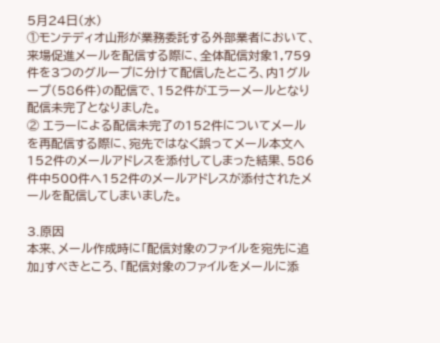5月24日(水)
①モンテディオ山形が業務委託する外部業者において、来場促進メールを配信する際に、全体配信対象1,759件を3つのグループに分けて配信したところ、内1グループ(586件)の配信で、152件がエラーメールとなり配信未完了となりました。
② エラーによる配信未完了の152件についてメールを再配信する際に、宛先ではなく誤ってメール本文へ152件のメールアドレスを添付してしまった結果、586件中500件へ152件のメールアドレスが添付されたメールを配信してしまいました。

3.原因
本来、メール作成時に「配信対象のファイルを宛先に追加」すべきところ、「配信対象のファイルをメールに添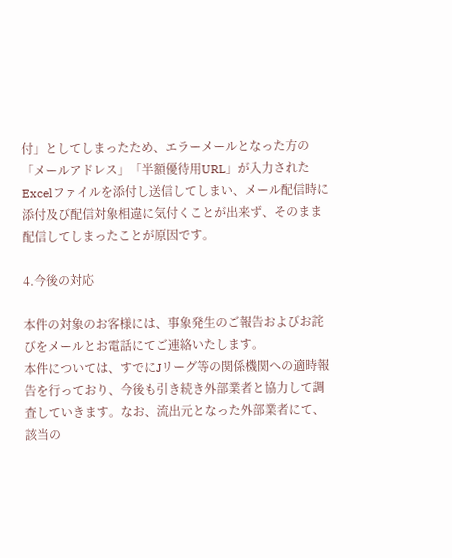付」としてしまったため、エラーメールとなった方の「メールアドレス」「半額優待用URL」が入力されたExcelファイルを添付し送信してしまい、メール配信時に添付及び配信対象相違に気付くことが出来ず、そのまま配信してしまったことが原因です。

4.今後の対応

本件の対象のお客様には、事象発生のご報告およびお詫びをメールとお電話にてご連絡いたします。
本件については、すでにJリーグ等の関係機関への適時報告を行っており、今後も引き続き外部業者と協力して調査していきます。なお、流出元となった外部業者にて、該当の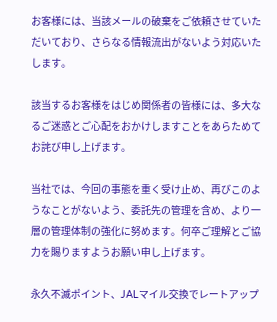お客様には、当該メールの破棄をご依頼させていただいており、さらなる情報流出がないよう対応いたします。

該当するお客様をはじめ関係者の皆様には、多大なるご迷惑とご心配をおかけしますことをあらためてお詫び申し上げます。

当社では、今回の事態を重く受け止め、再びこのようなことがないよう、委託先の管理を含め、より一層の管理体制の強化に努めます。何卒ご理解とご協力を賜りますようお願い申し上げます。

永久不滅ポイント、JALマイル交換でレートアップ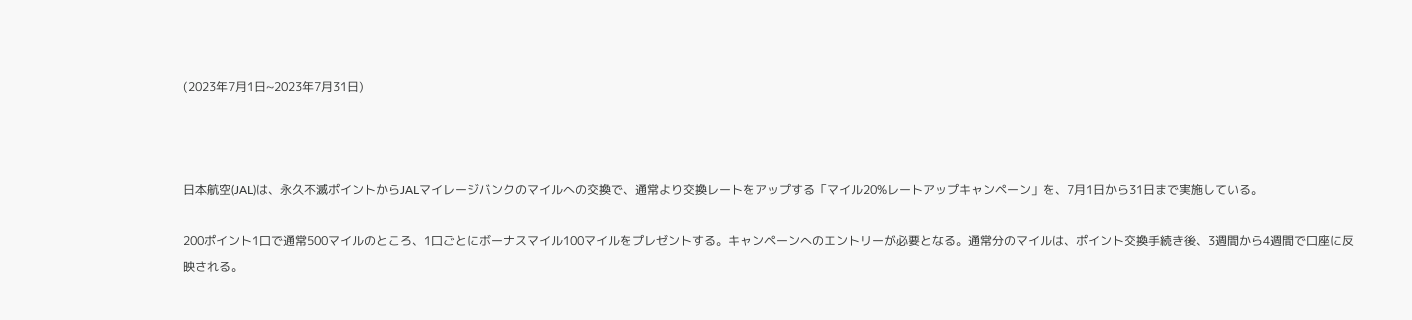(2023年7月1日~2023年7月31日)



日本航空(JAL)は、永久不滅ポイントからJALマイレージバンクのマイルへの交換で、通常より交換レートをアップする「マイル20%レートアップキャンペーン」を、7月1日から31日まで実施している。

200ポイント1口で通常500マイルのところ、1口ごとにボーナスマイル100マイルをプレゼントする。キャンペーンへのエントリーが必要となる。通常分のマイルは、ポイント交換手続き後、3週間から4週間で口座に反映される。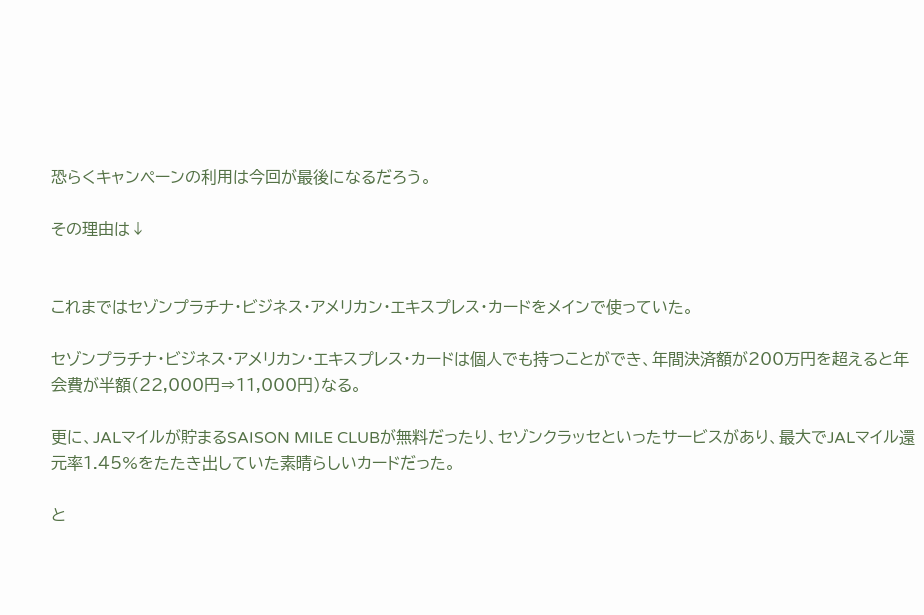恐らくキャンペーンの利用は今回が最後になるだろう。

その理由は↓


これまではセゾンプラチナ・ビジネス・アメリカン・エキスプレス・カードをメインで使っていた。

セゾンプラチナ・ビジネス・アメリカン・エキスプレス・カードは個人でも持つことができ、年間決済額が200万円を超えると年会費が半額(22,000円⇒11,000円)なる。

更に、JALマイルが貯まるSAISON MILE CLUBが無料だったり、セゾンクラッセといったサービスがあり、最大でJALマイル還元率1.45%をたたき出していた素晴らしいカードだった。

と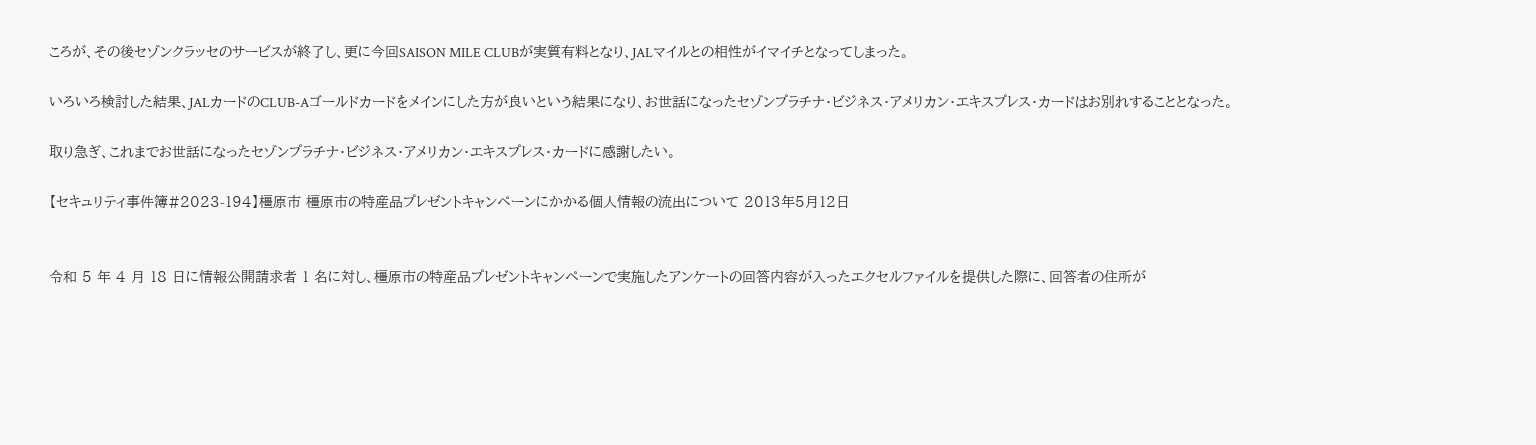ころが、その後セゾンクラッセのサービスが終了し、更に今回SAISON MILE CLUBが実質有料となり、JALマイルとの相性がイマイチとなってしまった。

いろいろ検討した結果、JALカードのCLUB-Aゴールドカードをメインにした方が良いという結果になり、お世話になったセゾンプラチナ・ビジネス・アメリカン・エキスプレス・カードはお別れすることとなった。

取り急ぎ、これまでお世話になったセゾンプラチナ・ビジネス・アメリカン・エキスプレス・カードに感謝したい。

【セキュリティ事件簿#2023-194】橿原市 橿原市の特産品プレゼントキャンペーンにかかる個人情報の流出について 2013年5月12日


令和 5 年 4 月 18 日に情報公開請求者 1 名に対し、橿原市の特産品プレゼントキャンペーンで実施したアンケートの回答内容が入ったエクセルファイルを提供した際に、回答者の住所が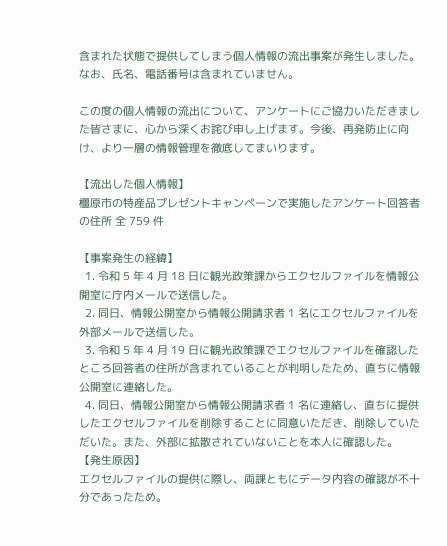含まれた状態で提供してしまう個人情報の流出事案が発生しました。なお、氏名、電話番号は含まれていません。

この度の個人情報の流出について、アンケートにご協力いただきました皆さまに、心から深くお詫び申し上げます。今後、再発防止に向け、より一層の情報管理を徹底してまいります。

【流出した個人情報】
橿原市の特産品プレゼントキャンペーンで実施したアンケート回答者の住所 全 759 件

【事案発生の経緯】
  1. 令和 5 年 4 月 18 日に観光政策課からエクセルファイルを情報公開室に庁内メールで送信した。
  2. 同日、情報公開室から情報公開請求者 1 名にエクセルファイルを外部メールで送信した。
  3. 令和 5 年 4 月 19 日に観光政策課でエクセルファイルを確認したところ回答者の住所が含まれていることが判明したため、直ちに情報公開室に連絡した。
  4. 同日、情報公開室から情報公開請求者 1 名に連絡し、直ちに提供したエクセルファイルを削除することに同意いただき、削除していただいた。また、外部に拡散されていないことを本人に確認した。
【発生原因】
エクセルファイルの提供に際し、両課ともにデータ内容の確認が不十分であったため。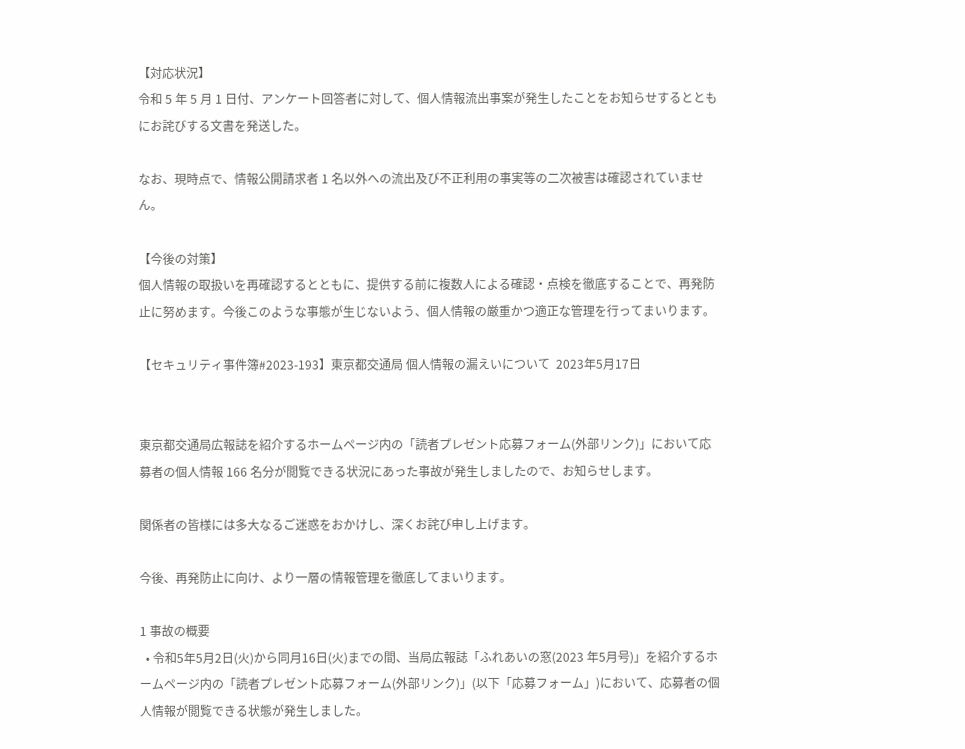【対応状況】
令和 5 年 5 月 1 日付、アンケート回答者に対して、個人情報流出事案が発生したことをお知らせするとともにお詫びする文書を発送した。

なお、現時点で、情報公開請求者 1 名以外への流出及び不正利用の事実等の二次被害は確認されていません。

【今後の対策】
個人情報の取扱いを再確認するとともに、提供する前に複数人による確認・点検を徹底することで、再発防止に努めます。今後このような事態が生じないよう、個人情報の厳重かつ適正な管理を行ってまいります。

【セキュリティ事件簿#2023-193】東京都交通局 個人情報の漏えいについて  2023年5月17日


東京都交通局広報誌を紹介するホームページ内の「読者プレゼント応募フォーム(外部リンク)」において応募者の個人情報 166 名分が閲覧できる状況にあった事故が発生しましたので、お知らせします。

関係者の皆様には多大なるご迷惑をおかけし、深くお詫び申し上げます。

今後、再発防止に向け、より一層の情報管理を徹底してまいります。

1 事故の概要
  • 令和5年5月2日(火)から同月16日(火)までの間、当局広報誌「ふれあいの窓(2023 年5月号)」を紹介するホームページ内の「読者プレゼント応募フォーム(外部リンク)」(以下「応募フォーム」)において、応募者の個人情報が閲覧できる状態が発生しました。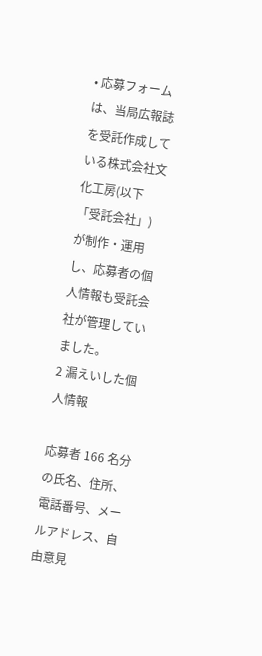• 応募フォームは、当局広報誌を受託作成している株式会社文化工房(以下「受託会社」)が制作・運用し、応募者の個人情報も受託会社が管理していました。
2 漏えいした個人情報

応募者 166 名分の氏名、住所、電話番号、メールアドレス、自由意見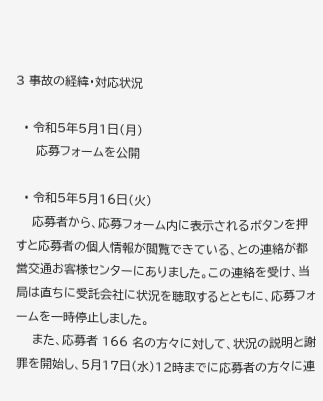3 事故の経緯・対応状況

  • 令和5年5月1日(月)
     応募フォームを公開

  • 令和5年5月16日(火)
    応募者から、応募フォーム内に表示されるボタンを押すと応募者の個人情報が閲覧できている、との連絡が都営交通お客様センターにありました。この連絡を受け、当局は直ちに受託会社に状況を聴取するとともに、応募フォームを一時停止しました。
    また、応募者 166 名の方々に対して、状況の説明と謝罪を開始し、5月17日(水)12時までに応募者の方々に連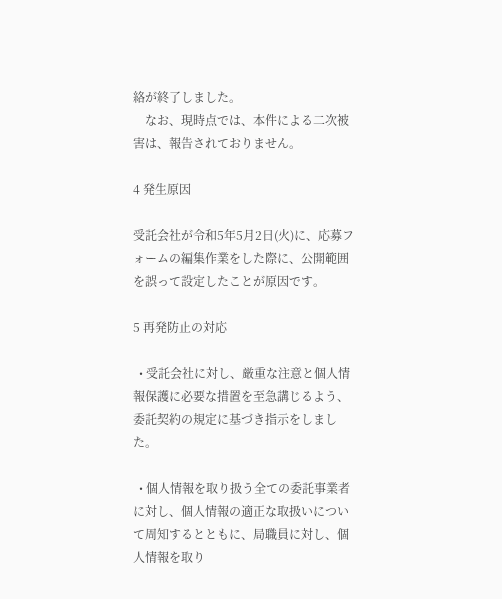絡が終了しました。
    なお、現時点では、本件による二次被害は、報告されておりません。

4 発生原因

受託会社が令和5年5月2日(火)に、応募フォームの編集作業をした際に、公開範囲を誤って設定したことが原因です。

5 再発防止の対応

  • 受託会社に対し、厳重な注意と個人情報保護に必要な措置を至急講じるよう、委託契約の規定に基づき指示をしました。

  • 個人情報を取り扱う全ての委託事業者に対し、個人情報の適正な取扱いについて周知するとともに、局職員に対し、個人情報を取り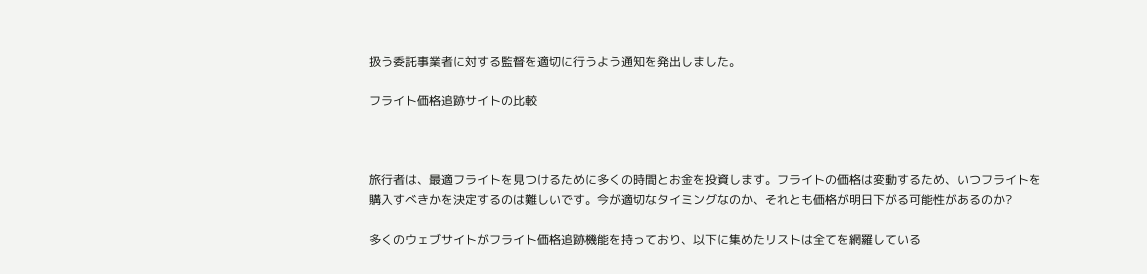扱う委託事業者に対する監督を適切に行うよう通知を発出しました。

フライト価格追跡サイトの比較



旅行者は、最適フライトを見つけるために多くの時間とお金を投資します。フライトの価格は変動するため、いつフライトを購入すべきかを決定するのは難しいです。今が適切なタイミングなのか、それとも価格が明日下がる可能性があるのか?

多くのウェブサイトがフライト価格追跡機能を持っており、以下に集めたリストは全てを網羅している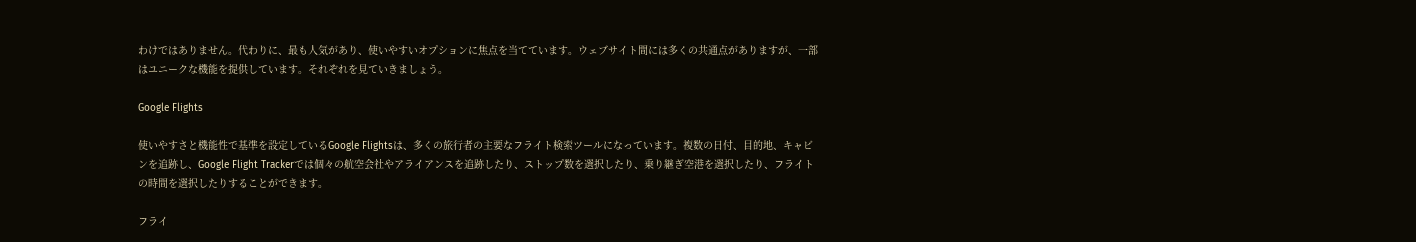わけではありません。代わりに、最も人気があり、使いやすいオプションに焦点を当てています。ウェブサイト間には多くの共通点がありますが、一部はユニークな機能を提供しています。それぞれを見ていきましょう。

Google Flights

使いやすさと機能性で基準を設定しているGoogle Flightsは、多くの旅行者の主要なフライト検索ツールになっています。複数の日付、目的地、キャビンを追跡し、Google Flight Trackerでは個々の航空会社やアライアンスを追跡したり、ストップ数を選択したり、乗り継ぎ空港を選択したり、フライトの時間を選択したりすることができます。

フライ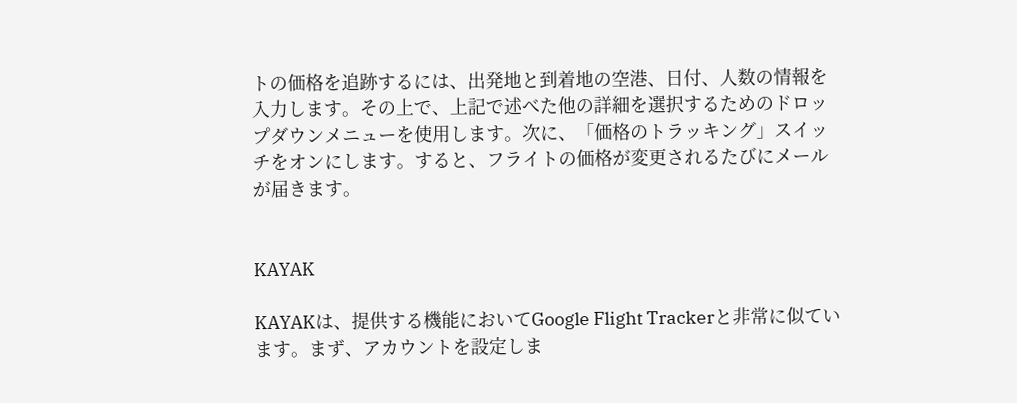トの価格を追跡するには、出発地と到着地の空港、日付、人数の情報を入力します。その上で、上記で述べた他の詳細を選択するためのドロップダウンメニューを使用します。次に、「価格のトラッキング」スイッチをオンにします。すると、フライトの価格が変更されるたびにメールが届きます。


KAYAK

KAYAKは、提供する機能においてGoogle Flight Trackerと非常に似ています。まず、アカウントを設定しま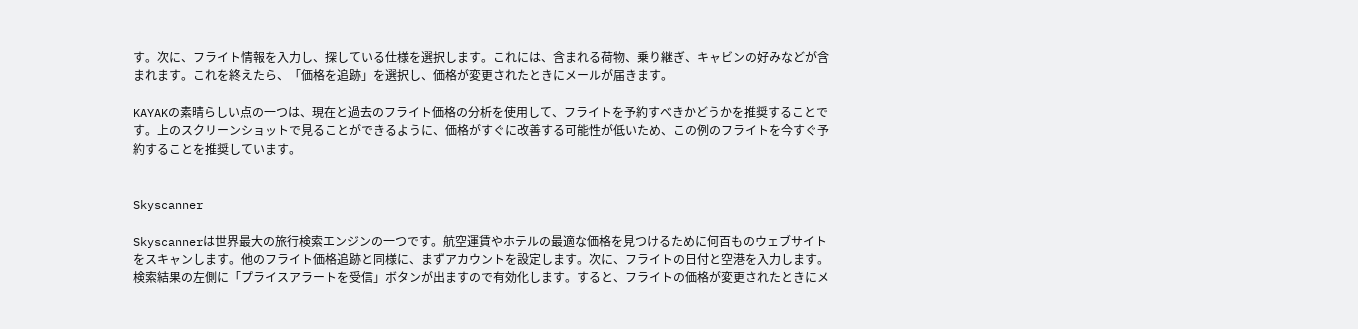す。次に、フライト情報を入力し、探している仕様を選択します。これには、含まれる荷物、乗り継ぎ、キャビンの好みなどが含まれます。これを終えたら、「価格を追跡」を選択し、価格が変更されたときにメールが届きます。

KAYAKの素晴らしい点の一つは、現在と過去のフライト価格の分析を使用して、フライトを予約すべきかどうかを推奨することです。上のスクリーンショットで見ることができるように、価格がすぐに改善する可能性が低いため、この例のフライトを今すぐ予約することを推奨しています。


Skyscanner

Skyscannerは世界最大の旅行検索エンジンの一つです。航空運賃やホテルの最適な価格を見つけるために何百ものウェブサイトをスキャンします。他のフライト価格追跡と同様に、まずアカウントを設定します。次に、フライトの日付と空港を入力します。検索結果の左側に「プライスアラートを受信」ボタンが出ますので有効化します。すると、フライトの価格が変更されたときにメ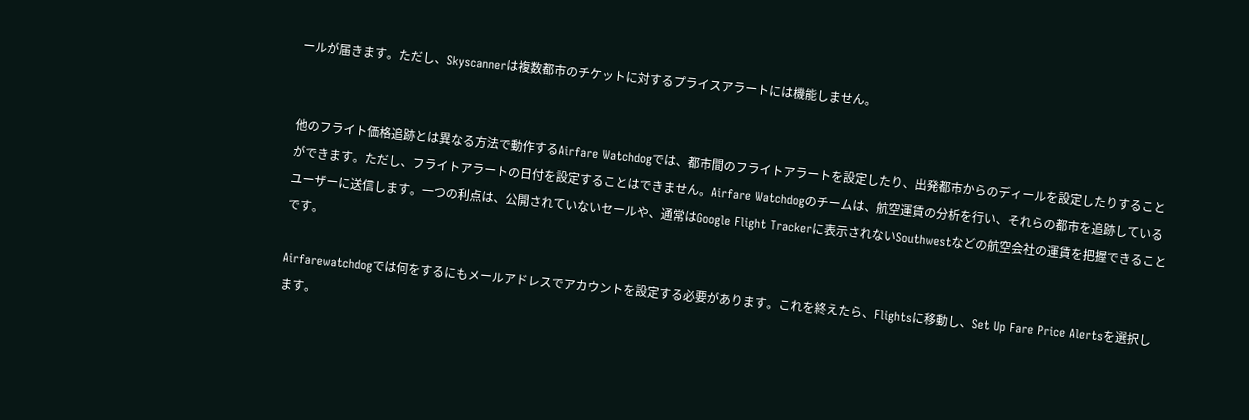ールが届きます。ただし、Skyscannerは複数都市のチケットに対するプライスアラートには機能しません。


他のフライト価格追跡とは異なる方法で動作するAirfare Watchdogでは、都市間のフライトアラートを設定したり、出発都市からのディールを設定したりすることができます。ただし、フライトアラートの日付を設定することはできません。Airfare Watchdogのチームは、航空運賃の分析を行い、それらの都市を追跡しているユーザーに送信します。一つの利点は、公開されていないセールや、通常はGoogle Flight Trackerに表示されないSouthwestなどの航空会社の運賃を把握できることです。

Airfarewatchdogでは何をするにもメールアドレスでアカウントを設定する必要があります。これを終えたら、Flightsに移動し、Set Up Fare Price Alertsを選択します。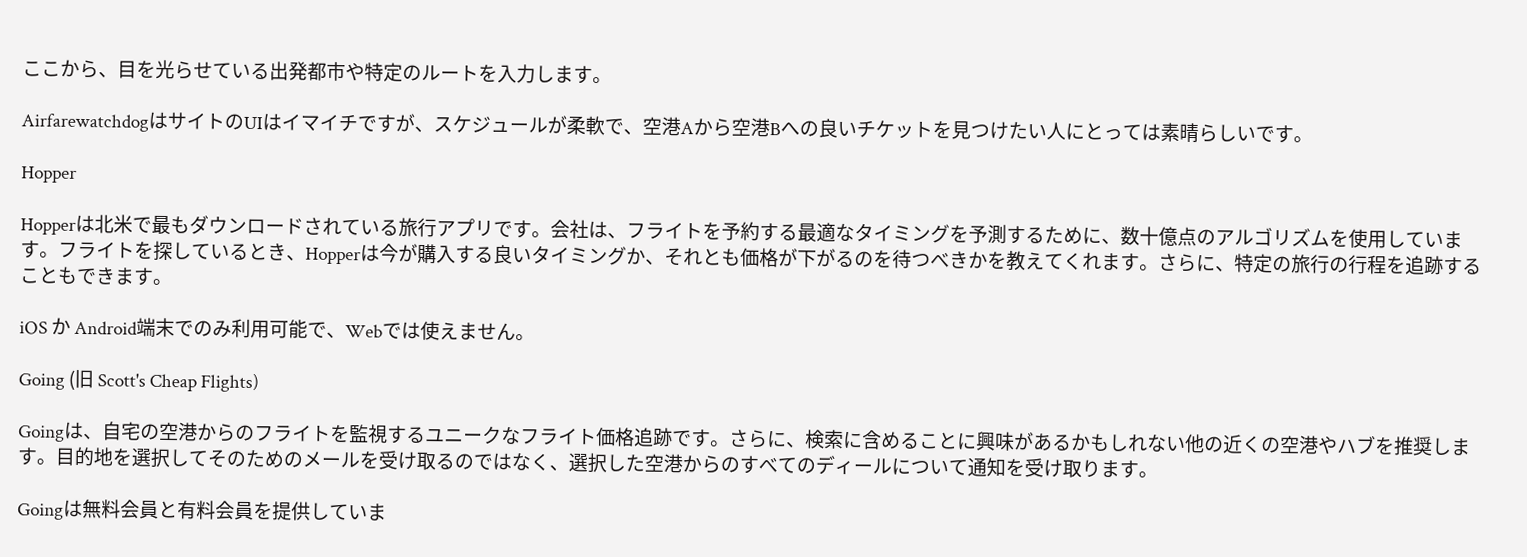ここから、目を光らせている出発都市や特定のルートを入力します。

AirfarewatchdogはサイトのUIはイマイチですが、スケジュールが柔軟で、空港Aから空港Bへの良いチケットを見つけたい人にとっては素晴らしいです。

Hopper

Hopperは北米で最もダウンロードされている旅行アプリです。会社は、フライトを予約する最適なタイミングを予測するために、数十億点のアルゴリズムを使用しています。フライトを探しているとき、Hopperは今が購入する良いタイミングか、それとも価格が下がるのを待つべきかを教えてくれます。さらに、特定の旅行の行程を追跡することもできます。

iOS か Android端末でのみ利用可能で、Webでは使えません。

Going (旧 Scott's Cheap Flights)

Goingは、自宅の空港からのフライトを監視するユニークなフライト価格追跡です。さらに、検索に含めることに興味があるかもしれない他の近くの空港やハブを推奨します。目的地を選択してそのためのメールを受け取るのではなく、選択した空港からのすべてのディールについて通知を受け取ります。

Goingは無料会員と有料会員を提供していま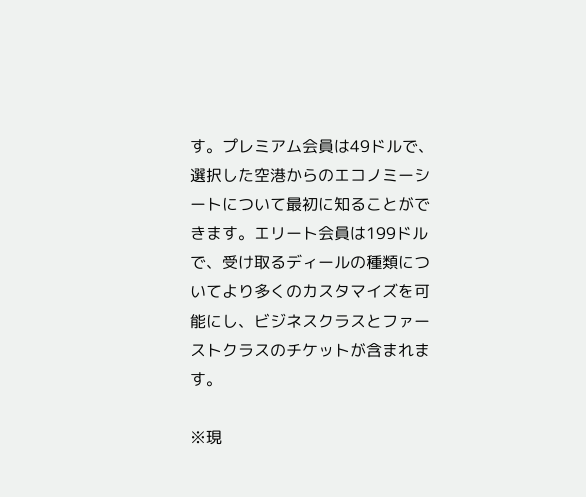す。プレミアム会員は49ドルで、選択した空港からのエコノミーシートについて最初に知ることができます。エリート会員は199ドルで、受け取るディールの種類についてより多くのカスタマイズを可能にし、ビジネスクラスとファーストクラスのチケットが含まれます。

※現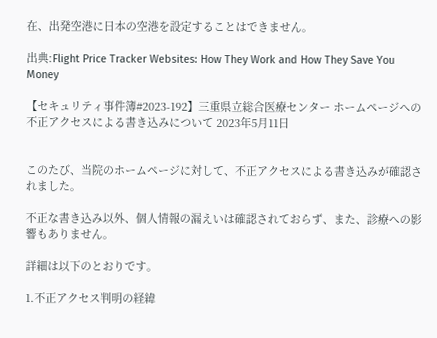在、出発空港に日本の空港を設定することはできません。

出典:Flight Price Tracker Websites: How They Work and How They Save You Money

【セキュリティ事件簿#2023-192】三重県立総合医療センター ホームページへの不正アクセスによる書き込みについて 2023年5月11日


このたび、当院のホームページに対して、不正アクセスによる書き込みが確認されました。

不正な書き込み以外、個人情報の漏えいは確認されておらず、また、診療への影響もありません。

詳細は以下のとおりです。

1.不正アクセス判明の経緯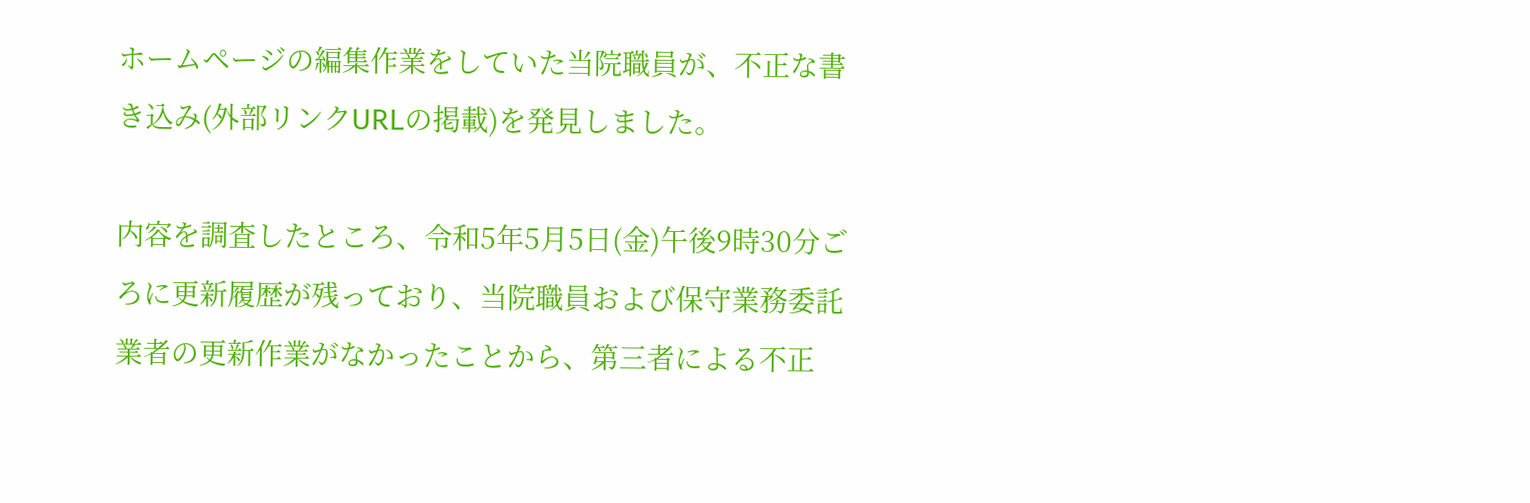ホームページの編集作業をしていた当院職員が、不正な書き込み(外部リンクURLの掲載)を発見しました。

内容を調査したところ、令和5年5月5日(金)午後9時30分ごろに更新履歴が残っており、当院職員および保守業務委託業者の更新作業がなかったことから、第三者による不正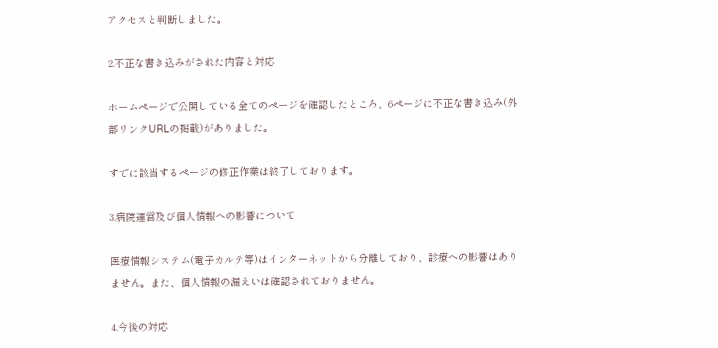アクセスと判断しました。

2.不正な書き込みがされた内容と対応

ホームページで公開している全てのページを確認したところ、6ページに不正な書き込み(外部リンクURLの掲載)がありました。

すでに該当するページの修正作業は終了しております。

3.病院運営及び個人情報への影響について

医療情報システム(電子カルテ等)はインターネットから分離しており、診療への影響はありません。また、個人情報の漏えいは確認されておりません。

4.今後の対応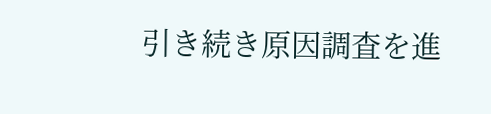引き続き原因調査を進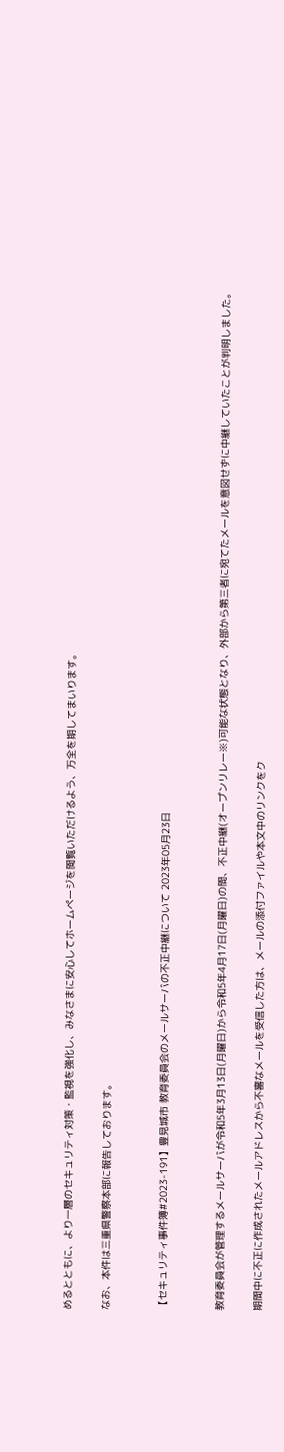めるとともに、より一層のセキュリティ対策・監視を強化し、みなさまに安心してホームページを閲覧いただけるよう、万全を期してまいります。

なお、本件は三重県警察本部に報告しております。


【セキュリティ事件簿#2023-191】豊見城市 教育委員会のメールサーバの不正中継について 2023年05月23日


教育委員会が管理するメールサーバが令和5年3月13日(月曜日)から令和5年4月17日(月曜日)の間、不正中継(オープンリレー※)可能な状態となり、外部から第三者に宛てたメールを意図せずに中継していたことが判明しました。

期間中に不正に作成されたメールアドレスから不審なメールを受信した方は、メールの添付ファイルや本文中のリンクをク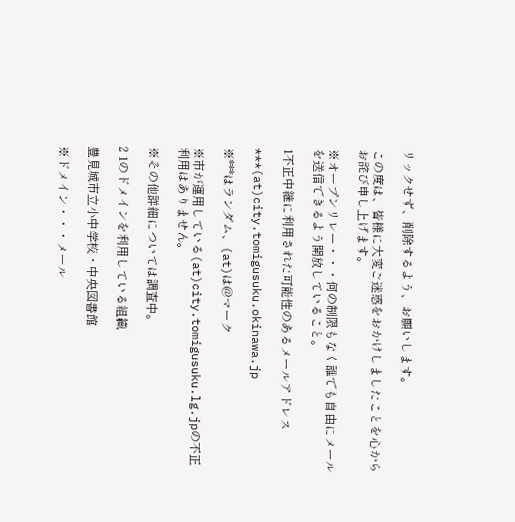リックせず、削除するよう、お願いします。

この度は、皆様に大変ご迷惑をおかけしましたことを心からお詫び申し上げます。

※オープンリレー・・・何の制限もなく誰でも自由にメールを送信できるよう開放していること。

1不正中継に利用された可能性のあるメールアドレス

***(at)city.tomigusuku.okinawa.jp

※***はランダム、(at)は@マーク

※市が運用している(at)city.tomigusuku.lg.jpの不正利用はありません。

※その他詳細については調査中。

2 1のドメインを利用している組織

豊見城市立小中学校・中央図書館

※ドメイン・・・メール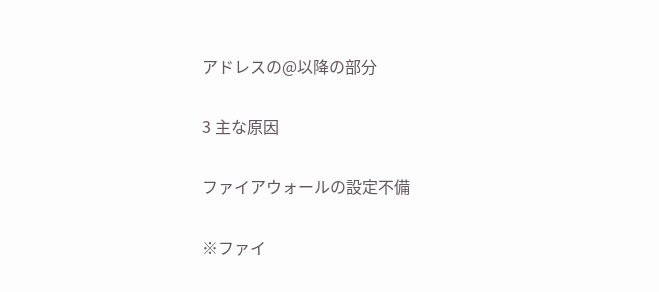アドレスの@以降の部分

3 主な原因

ファイアウォールの設定不備

※ファイ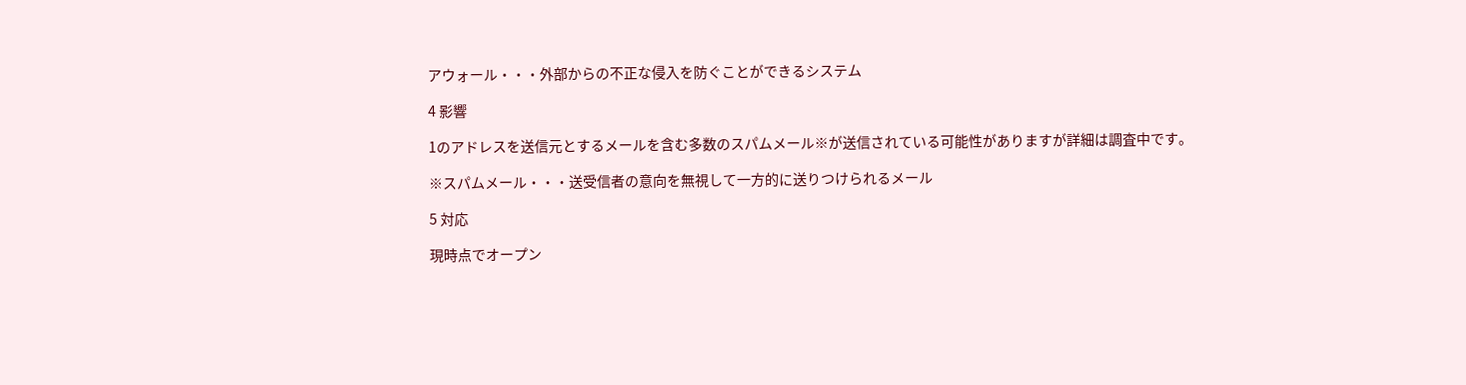アウォール・・・外部からの不正な侵入を防ぐことができるシステム

4 影響

1のアドレスを送信元とするメールを含む多数のスパムメール※が送信されている可能性がありますが詳細は調査中です。

※スパムメール・・・送受信者の意向を無視して一方的に送りつけられるメール

5 対応

現時点でオープン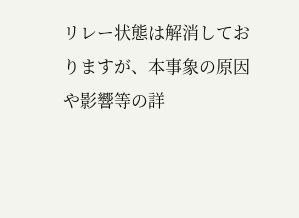リレー状態は解消しておりますが、本事象の原因や影響等の詳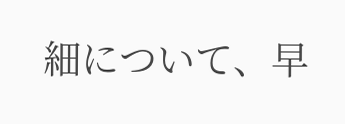細について、早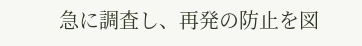急に調査し、再発の防止を図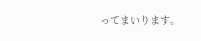ってまいります。